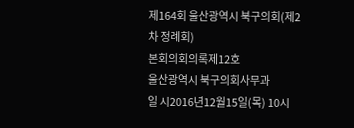제164회 울산광역시 북구의회(제2차 정례회)
본회의회의록제12호
울산광역시 북구의회사무과
일 시2016년12월15일(목) 10시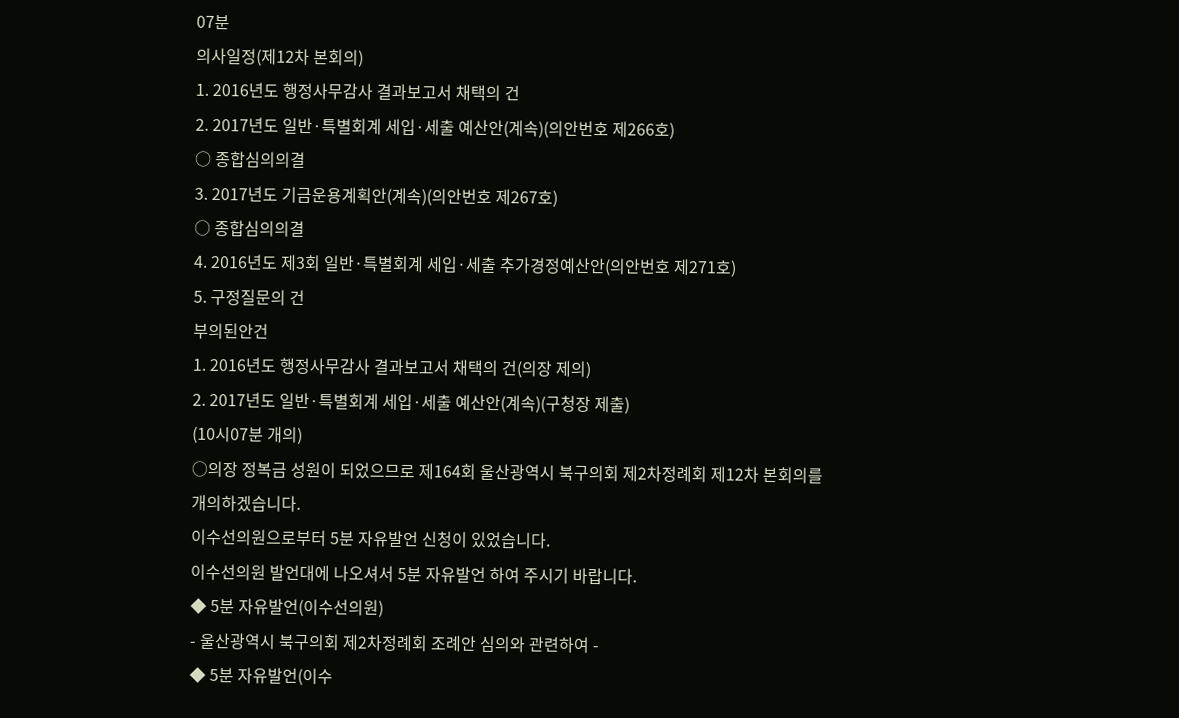07분
의사일정(제12차 본회의)
1. 2016년도 행정사무감사 결과보고서 채택의 건
2. 2017년도 일반·특별회계 세입·세출 예산안(계속)(의안번호 제266호)
○ 종합심의의결
3. 2017년도 기금운용계획안(계속)(의안번호 제267호)
○ 종합심의의결
4. 2016년도 제3회 일반·특별회계 세입·세출 추가경정예산안(의안번호 제271호)
5. 구정질문의 건
부의된안건
1. 2016년도 행정사무감사 결과보고서 채택의 건(의장 제의)
2. 2017년도 일반·특별회계 세입·세출 예산안(계속)(구청장 제출)
(10시07분 개의)
○의장 정복금 성원이 되었으므로 제164회 울산광역시 북구의회 제2차정례회 제12차 본회의를 개의하겠습니다.
이수선의원으로부터 5분 자유발언 신청이 있었습니다.
이수선의원 발언대에 나오셔서 5분 자유발언 하여 주시기 바랍니다.
◆ 5분 자유발언(이수선의원)
- 울산광역시 북구의회 제2차정례회 조례안 심의와 관련하여 -
◆ 5분 자유발언(이수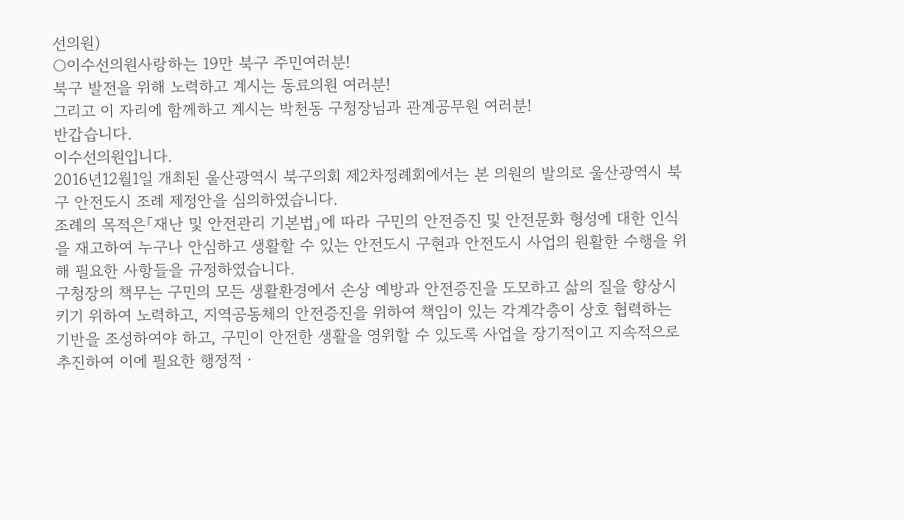선의원)
○이수선의원사랑하는 19만 북구 주민여러분!
북구 발전을 위해 노력하고 계시는 동료의원 여러분!
그리고 이 자리에 함께하고 계시는 박천동 구청장님과 관계공무원 여러분!
반갑습니다.
이수선의원입니다.
2016년12월1일 개최된 울산광역시 북구의회 제2차정례회에서는 본 의원의 발의로 울산광역시 북구 안전도시 조례 제정안을 심의하였습니다.
조례의 목적은「재난 및 안전관리 기본법」에 따라 구민의 안전증진 및 안전문화 형성에 대한 인식을 재고하여 누구나 안심하고 생활할 수 있는 안전도시 구현과 안전도시 사업의 원활한 수행을 위해 필요한 사항들을 규정하였습니다.
구청장의 책무는 구민의 모든 생활환경에서 손상 예방과 안전증진을 도모하고 삶의 질을 향상시키기 위하여 노력하고, 지역공동체의 안전증진을 위하여 책임이 있는 각계각층이 상호 협력하는 기반을 조성하여야 하고, 구민이 안전한 생활을 영위할 수 있도록 사업을 장기적이고 지속적으로 추진하여 이에 필요한 행정적ㆍ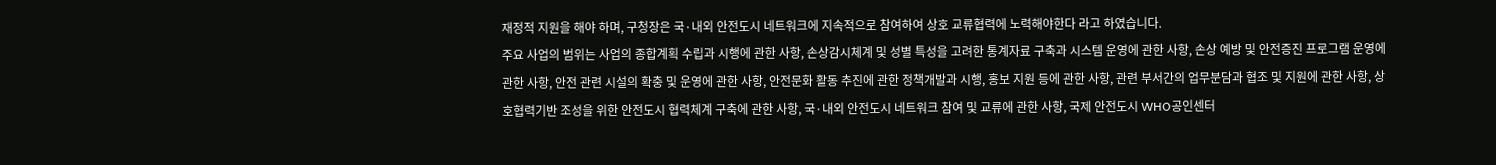재정적 지원을 해야 하며, 구청장은 국·내외 안전도시 네트워크에 지속적으로 참여하여 상호 교류협력에 노력해야한다 라고 하였습니다.
주요 사업의 범위는 사업의 종합계획 수립과 시행에 관한 사항, 손상감시체계 및 성별 특성을 고려한 통계자료 구축과 시스템 운영에 관한 사항, 손상 예방 및 안전증진 프로그램 운영에 관한 사항, 안전 관련 시설의 확충 및 운영에 관한 사항, 안전문화 활동 추진에 관한 정책개발과 시행, 홍보 지원 등에 관한 사항, 관련 부서간의 업무분담과 협조 및 지원에 관한 사항, 상호협력기반 조성을 위한 안전도시 협력체계 구축에 관한 사항, 국·내외 안전도시 네트워크 참여 및 교류에 관한 사항, 국제 안전도시 WHO공인센터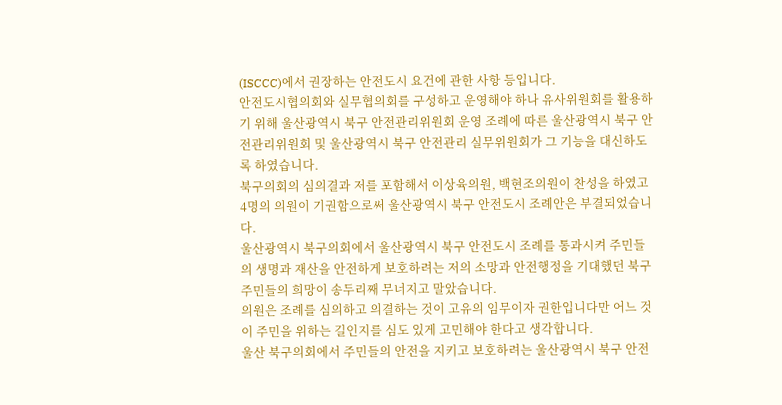(ISCCC)에서 권장하는 안전도시 요건에 관한 사항 등입니다.
안전도시협의회와 실무협의회를 구성하고 운영해야 하나 유사위원회를 활용하기 위해 울산광역시 북구 안전관리위원회 운영 조례에 따른 울산광역시 북구 안전관리위원회 및 울산광역시 북구 안전관리 실무위원회가 그 기능을 대신하도록 하였습니다.
북구의회의 심의결과 저를 포함해서 이상육의원, 백현조의원이 찬성을 하였고 4명의 의원이 기권함으로써 울산광역시 북구 안전도시 조례안은 부결되었습니다.
울산광역시 북구의회에서 울산광역시 북구 안전도시 조례를 통과시켜 주민들의 생명과 재산을 안전하게 보호하려는 저의 소망과 안전행정을 기대했던 북구 주민들의 희망이 송두리째 무너지고 말았습니다.
의원은 조례를 심의하고 의결하는 것이 고유의 임무이자 권한입니다만 어느 것이 주민을 위하는 길인지를 심도 있게 고민해야 한다고 생각합니다.
울산 북구의회에서 주민들의 안전을 지키고 보호하려는 울산광역시 북구 안전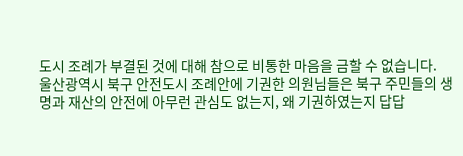도시 조례가 부결된 것에 대해 참으로 비통한 마음을 금할 수 없습니다.
울산광역시 북구 안전도시 조례안에 기권한 의원님들은 북구 주민들의 생명과 재산의 안전에 아무런 관심도 없는지, 왜 기권하였는지 답답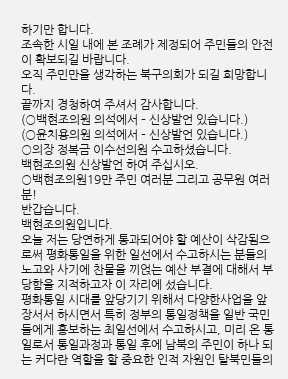하기만 합니다.
조속한 시일 내에 본 조례가 제정되어 주민들의 안전이 확보되길 바랍니다.
오직 주민만을 생각하는 북구의회가 되길 희망합니다.
끝까지 경청하여 주셔서 감사합니다.
(○백현조의원 의석에서 – 신상발언 있습니다.)
(○윤치용의원 의석에서 – 신상발언 있습니다.)
○의장 정복금 이수선의원 수고하셨습니다.
백현조의원 신상발언 하여 주십시오.
○백현조의원19만 주민 여러분 그리고 공무원 여러분!
반갑습니다.
백현조의원입니다.
오늘 저는 당연하게 통과되어야 할 예산이 삭감됨으로써 평화통일을 위한 일선에서 수고하시는 분들의 노고와 사기에 찬물을 끼얹는 예산 부결에 대해서 부당함을 지적하고자 이 자리에 섰습니다.
평화통일 시대를 앞당기기 위해서 다양한사업을 앞장서서 하시면서 특히 정부의 통일정책을 일반 국민들에게 홍보하는 최일선에서 수고하시고, 미리 온 통일로서 통일과정과 통일 후에 남북의 주민이 하나 되는 커다란 역할을 할 중요한 인적 자원인 탈북민들의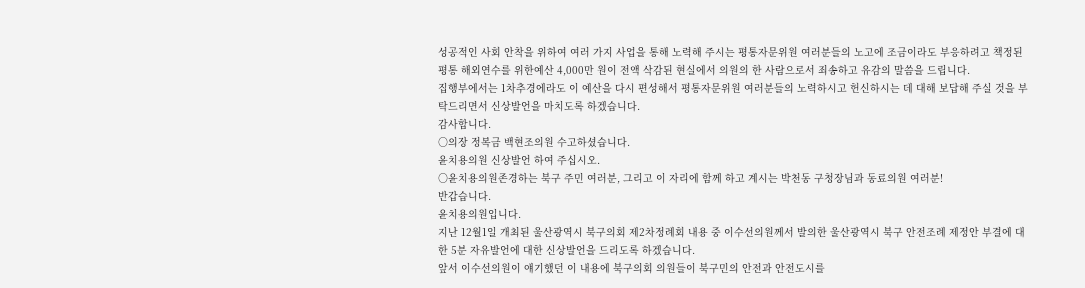성공적인 사회 안착을 위하여 여러 가지 사업을 통해 노력해 주시는 평통자문위원 여러분들의 노고에 조금이라도 부응하려고 책정된 평통 해외연수를 위한예산 4,000만 원이 전액 삭감된 현실에서 의원의 한 사람으로서 죄송하고 유감의 말씀을 드립니다.
집행부에서는 1차추경에라도 이 예산을 다시 편성해서 평통자문위원 여러분들의 노력하시고 헌신하시는 데 대해 보답해 주실 것을 부탁드리면서 신상발언을 마치도록 하겠습니다.
감사합니다.
○의장 정복금 백현조의원 수고하셨습니다.
윤치용의원 신상발언 하여 주십시오.
○윤치용의원존경하는 북구 주민 여러분, 그리고 이 자리에 함께 하고 계시는 박천동 구청장님과 동료의원 여러분!
반갑습니다.
윤치용의원입니다.
지난 12월1일 개최된 울산광역시 북구의회 제2차정례회 내용 중 이수선의원께서 발의한 울산광역시 북구 안전조례 제정안 부결에 대한 5분 자유발언에 대한 신상발언을 드리도록 하겠습니다.
앞서 이수선의원이 얘기했던 이 내용에 북구의회 의원들이 북구민의 안전과 안전도시를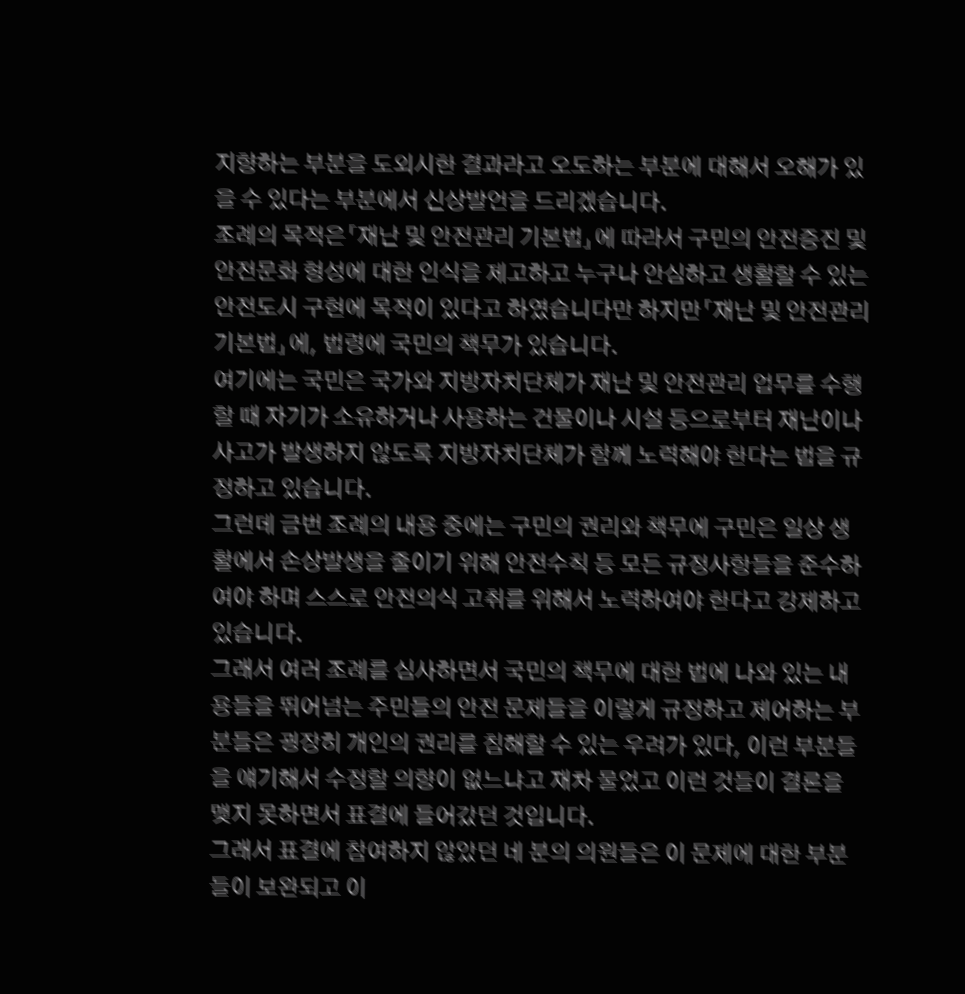지향하는 부분을 도외시한 결과라고 오도하는 부분에 대해서 오해가 있을 수 있다는 부분에서 신상발언을 드리겠습니다.
조례의 목적은「재난 및 안전관리 기본법」에 따라서 구민의 안전증진 및 안전문화 형성에 대한 인식을 제고하고 누구나 안심하고 생활할 수 있는 안전도시 구현에 목적이 있다고 하였습니다만 하지만「재난 및 안전관리 기본법」에, 법령에 국민의 책무가 있습니다.
여기에는 국민은 국가와 지방자치단체가 재난 및 안전관리 업무를 수행할 때 자기가 소유하거나 사용하는 건물이나 시설 등으로부터 재난이나 사고가 발생하지 않도록 지방자치단체가 함께 노력해야 한다는 법을 규정하고 있습니다.
그런데 금번 조례의 내용 중에는 구민의 권리와 책무에 구민은 일상 생활에서 손상발생을 줄이기 위해 안전수칙 등 모든 규정사항들을 준수하여야 하며 스스로 안전의식 고취를 위해서 노력하여야 한다고 강제하고 있습니다.
그래서 여러 조례를 심사하면서 국민의 책무에 대한 법에 나와 있는 내용들을 뛰어넘는 주민들의 안전 문제들을 이렇게 규정하고 제어하는 부분들은 굉장히 개인의 권리를 침해할 수 있는 우려가 있다, 이런 부분들을 얘기해서 수정할 의향이 없느냐고 재차 물었고 이런 것들이 결론을 맺지 못하면서 표결에 들어갔던 것입니다.
그래서 표결에 참여하지 않았던 네 분의 의원들은 이 문제에 대한 부분들이 보완되고 이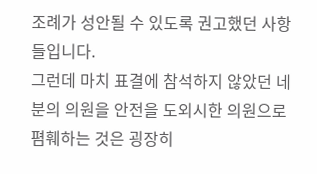조례가 성안될 수 있도록 권고했던 사항들입니다.
그런데 마치 표결에 참석하지 않았던 네 분의 의원을 안전을 도외시한 의원으로 폄훼하는 것은 굉장히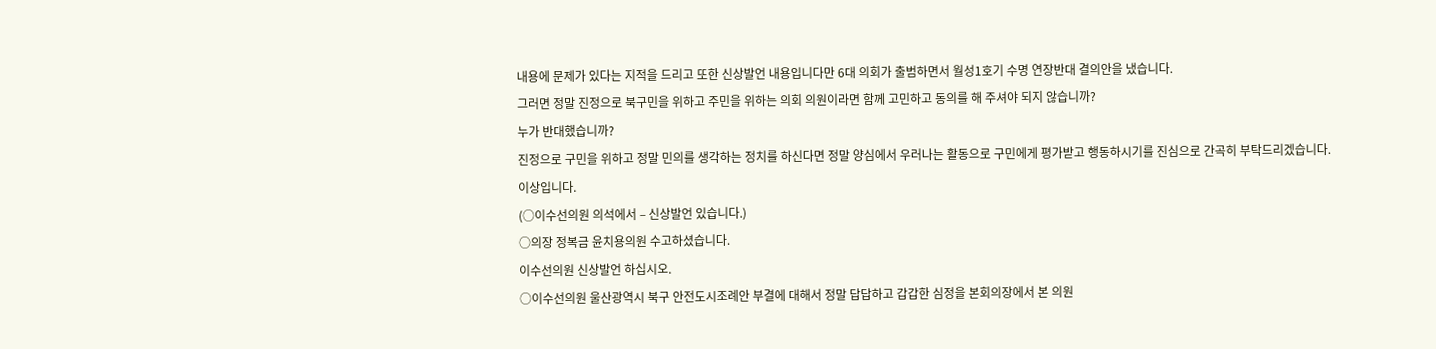내용에 문제가 있다는 지적을 드리고 또한 신상발언 내용입니다만 6대 의회가 출범하면서 월성1호기 수명 연장반대 결의안을 냈습니다.
그러면 정말 진정으로 북구민을 위하고 주민을 위하는 의회 의원이라면 함께 고민하고 동의를 해 주셔야 되지 않습니까?
누가 반대했습니까?
진정으로 구민을 위하고 정말 민의를 생각하는 정치를 하신다면 정말 양심에서 우러나는 활동으로 구민에게 평가받고 행동하시기를 진심으로 간곡히 부탁드리겠습니다.
이상입니다.
(○이수선의원 의석에서 – 신상발언 있습니다.)
○의장 정복금 윤치용의원 수고하셨습니다.
이수선의원 신상발언 하십시오.
○이수선의원 울산광역시 북구 안전도시조례안 부결에 대해서 정말 답답하고 갑갑한 심정을 본회의장에서 본 의원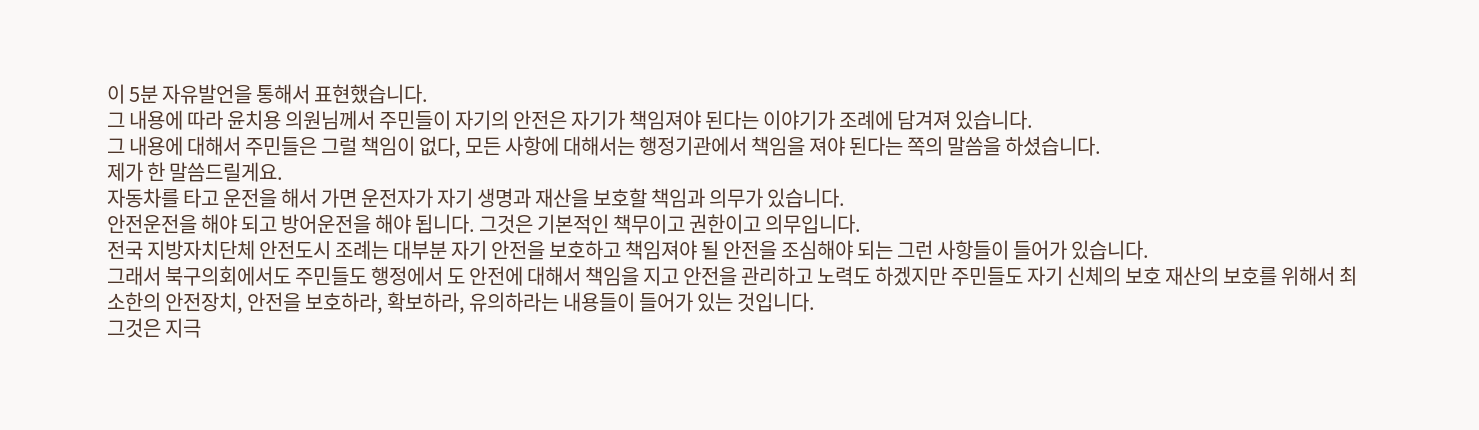이 5분 자유발언을 통해서 표현했습니다.
그 내용에 따라 윤치용 의원님께서 주민들이 자기의 안전은 자기가 책임져야 된다는 이야기가 조례에 담겨져 있습니다.
그 내용에 대해서 주민들은 그럴 책임이 없다, 모든 사항에 대해서는 행정기관에서 책임을 져야 된다는 쪽의 말씀을 하셨습니다.
제가 한 말씀드릴게요.
자동차를 타고 운전을 해서 가면 운전자가 자기 생명과 재산을 보호할 책임과 의무가 있습니다.
안전운전을 해야 되고 방어운전을 해야 됩니다. 그것은 기본적인 책무이고 권한이고 의무입니다.
전국 지방자치단체 안전도시 조례는 대부분 자기 안전을 보호하고 책임져야 될 안전을 조심해야 되는 그런 사항들이 들어가 있습니다.
그래서 북구의회에서도 주민들도 행정에서 도 안전에 대해서 책임을 지고 안전을 관리하고 노력도 하겠지만 주민들도 자기 신체의 보호 재산의 보호를 위해서 최소한의 안전장치, 안전을 보호하라, 확보하라, 유의하라는 내용들이 들어가 있는 것입니다.
그것은 지극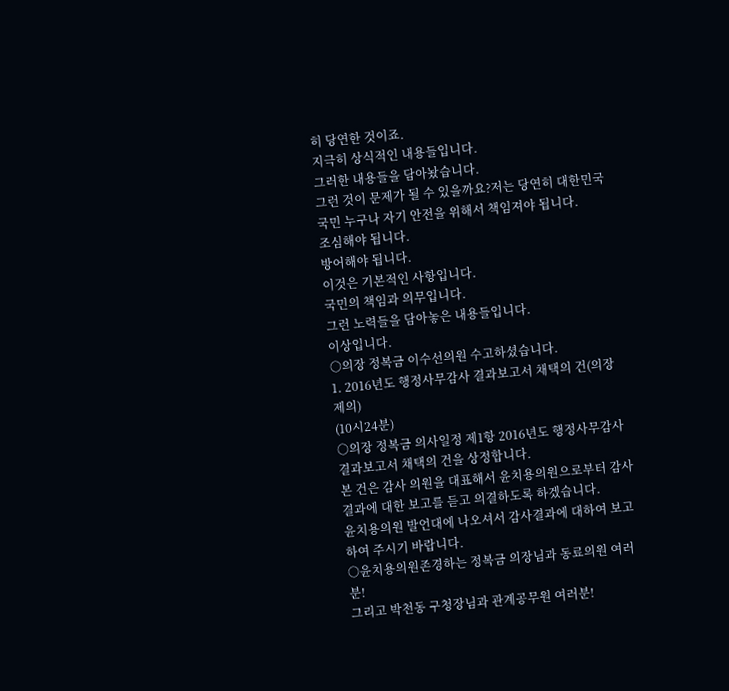히 당연한 것이죠.
지극히 상식적인 내용들입니다.
그러한 내용들을 담아놨습니다.
그런 것이 문제가 될 수 있을까요?저는 당연히 대한민국 국민 누구나 자기 안전을 위해서 책임져야 됩니다.
조심해야 됩니다.
방어해야 됩니다.
이것은 기본적인 사항입니다.
국민의 책임과 의무입니다.
그런 노력들을 담아놓은 내용들입니다.
이상입니다.
○의장 정복금 이수선의원 수고하셨습니다.
1. 2016년도 행정사무감사 결과보고서 채택의 건(의장 제의)
(10시24분)
○의장 정복금 의사일정 제1항 2016년도 행정사무감사 결과보고서 채택의 건을 상정합니다.
본 건은 감사 의원을 대표해서 윤치용의원으로부터 감사결과에 대한 보고를 듣고 의결하도록 하겠습니다.
윤치용의원 발언대에 나오셔서 감사결과에 대하여 보고하여 주시기 바랍니다.
○윤치용의원존경하는 정복금 의장님과 동료의원 여러분!
그리고 박천동 구청장님과 관계공무원 여러분!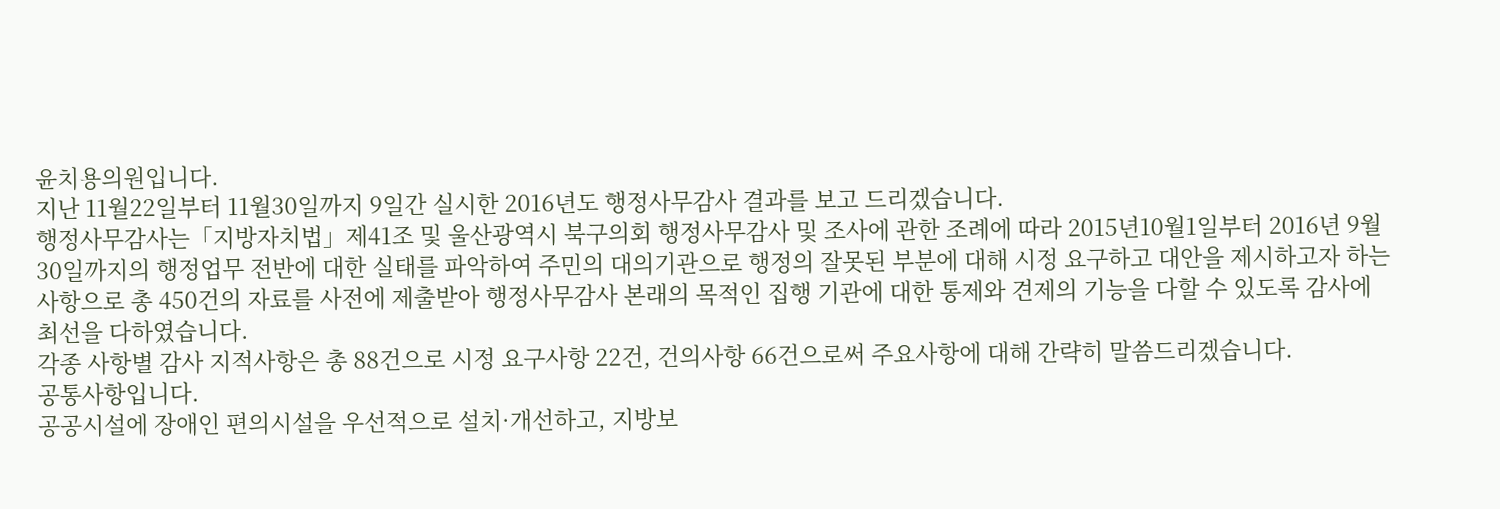윤치용의원입니다.
지난 11월22일부터 11월30일까지 9일간 실시한 2016년도 행정사무감사 결과를 보고 드리겠습니다.
행정사무감사는「지방자치법」제41조 및 울산광역시 북구의회 행정사무감사 및 조사에 관한 조례에 따라 2015년10월1일부터 2016년 9월30일까지의 행정업무 전반에 대한 실태를 파악하여 주민의 대의기관으로 행정의 잘못된 부분에 대해 시정 요구하고 대안을 제시하고자 하는 사항으로 총 450건의 자료를 사전에 제출받아 행정사무감사 본래의 목적인 집행 기관에 대한 통제와 견제의 기능을 다할 수 있도록 감사에 최선을 다하였습니다.
각종 사항별 감사 지적사항은 총 88건으로 시정 요구사항 22건, 건의사항 66건으로써 주요사항에 대해 간략히 말씀드리겠습니다.
공통사항입니다.
공공시설에 장애인 편의시설을 우선적으로 설치·개선하고, 지방보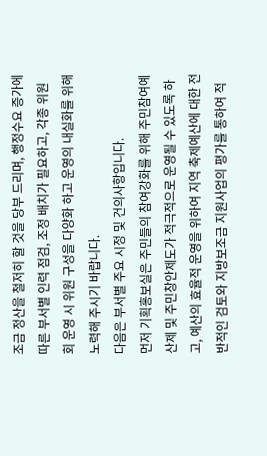조금 정산을 철저히 할 것을 당부 드리며, 행정수요 증가에 따른 부서별 인력 점검, 조정 배치가 필요하고, 각종 위원회 운영 시 위원 구성을 다양화 하고 운영의 내실화를 위해 노력해 주시기 바랍니다.
다음은 부서별 주요 시정 및 건의사항입니다.
먼저 기획홍보실은 주민들의 참여강화를 위해 주민참여예산제 및 주민창안제도가 적극적으로 운영될 수 있도록 하고, 예산의 효율적 운영을 위하여 지역 축제예산에 대한 전반적인 검토와 지방보조금 지원사업의 평가를 통하여 적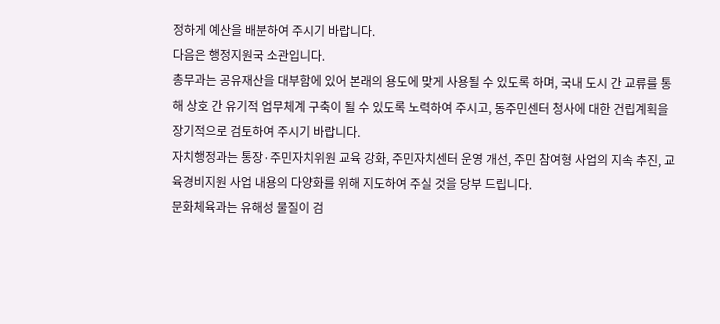정하게 예산을 배분하여 주시기 바랍니다.
다음은 행정지원국 소관입니다.
총무과는 공유재산을 대부함에 있어 본래의 용도에 맞게 사용될 수 있도록 하며, 국내 도시 간 교류를 통해 상호 간 유기적 업무체계 구축이 될 수 있도록 노력하여 주시고, 동주민센터 청사에 대한 건립계획을 장기적으로 검토하여 주시기 바랍니다.
자치행정과는 통장·주민자치위원 교육 강화, 주민자치센터 운영 개선, 주민 참여형 사업의 지속 추진, 교육경비지원 사업 내용의 다양화를 위해 지도하여 주실 것을 당부 드립니다.
문화체육과는 유해성 물질이 검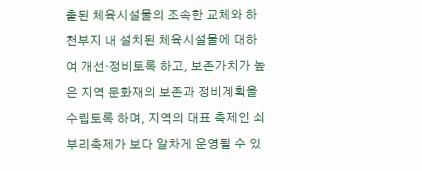출된 체육시설물의 조속한 교체와 하천부지 내 설치된 체육시설물에 대하여 개선·정비토록 하고, 보존가치가 높은 지역 문화재의 보존과 정비계획을 수립토록 하며, 지역의 대표 축제인 쇠부리축제가 보다 알차게 운영될 수 있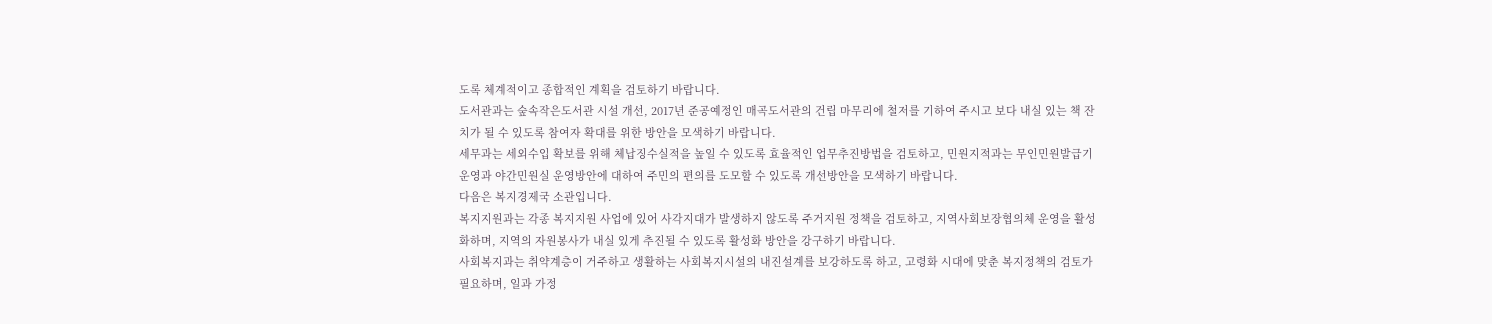도록 체계적이고 종합적인 계획을 검토하기 바랍니다.
도서관과는 숲속작은도서관 시설 개선, 2017년 준공예정인 매곡도서관의 건립 마무리에 철저를 기하여 주시고 보다 내실 있는 책 잔치가 될 수 있도록 참여자 확대를 위한 방안을 모색하기 바랍니다.
세무과는 세외수입 확보를 위해 체납징수실적을 높일 수 있도록 효율적인 업무추진방법을 검토하고, 민원지적과는 무인민원발급기 운영과 야간민원실 운영방안에 대하여 주민의 편의를 도모할 수 있도록 개선방안을 모색하기 바랍니다.
다음은 복지경제국 소관입니다.
복지지원과는 각종 복지지원 사업에 있어 사각지대가 발생하지 않도록 주거지원 정책을 검토하고, 지역사회보장협의체 운영을 활성화하며, 지역의 자원봉사가 내실 있게 추진될 수 있도록 활성화 방안을 강구하기 바랍니다.
사회복지과는 취약계층이 거주하고 생활하는 사회복지시설의 내진설계를 보강하도록 하고, 고령화 시대에 맞춘 복지정책의 검토가 필요하며, 일과 가정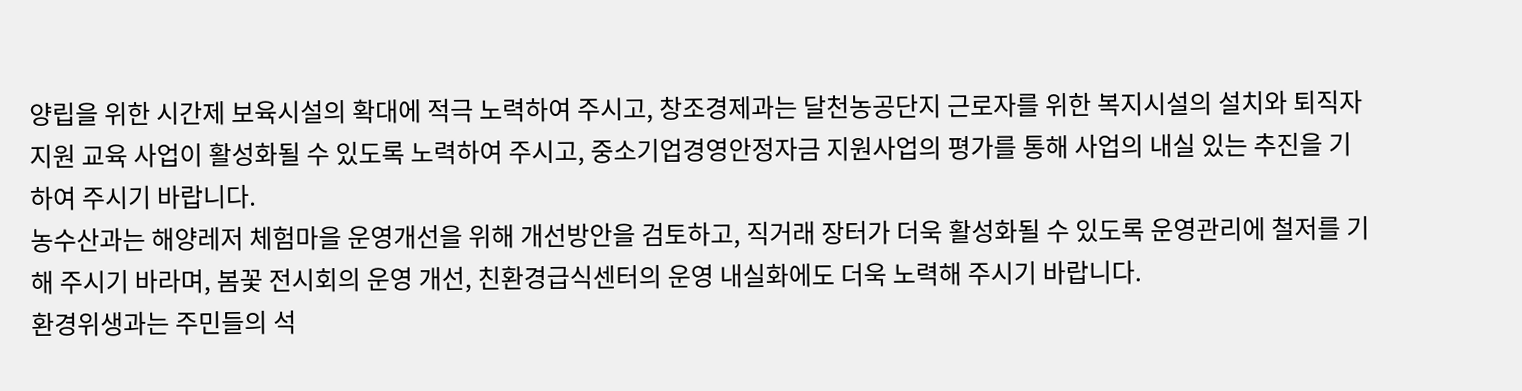양립을 위한 시간제 보육시설의 확대에 적극 노력하여 주시고, 창조경제과는 달천농공단지 근로자를 위한 복지시설의 설치와 퇴직자 지원 교육 사업이 활성화될 수 있도록 노력하여 주시고, 중소기업경영안정자금 지원사업의 평가를 통해 사업의 내실 있는 추진을 기하여 주시기 바랍니다.
농수산과는 해양레저 체험마을 운영개선을 위해 개선방안을 검토하고, 직거래 장터가 더욱 활성화될 수 있도록 운영관리에 철저를 기해 주시기 바라며, 봄꽃 전시회의 운영 개선, 친환경급식센터의 운영 내실화에도 더욱 노력해 주시기 바랍니다.
환경위생과는 주민들의 석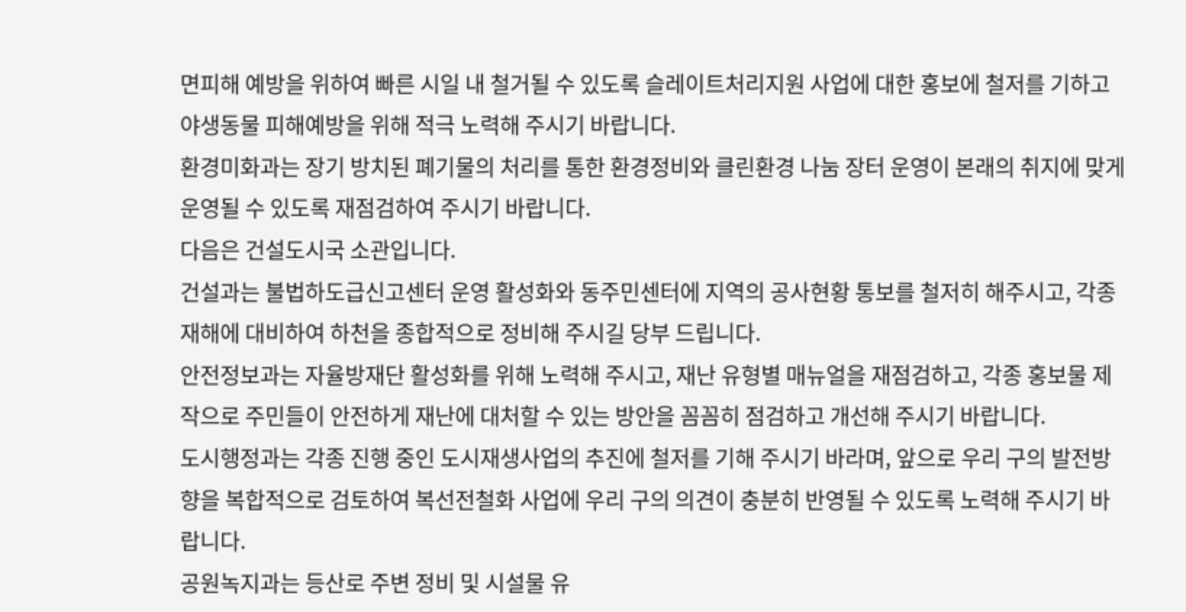면피해 예방을 위하여 빠른 시일 내 철거될 수 있도록 슬레이트처리지원 사업에 대한 홍보에 철저를 기하고 야생동물 피해예방을 위해 적극 노력해 주시기 바랍니다.
환경미화과는 장기 방치된 폐기물의 처리를 통한 환경정비와 클린환경 나눔 장터 운영이 본래의 취지에 맞게 운영될 수 있도록 재점검하여 주시기 바랍니다.
다음은 건설도시국 소관입니다.
건설과는 불법하도급신고센터 운영 활성화와 동주민센터에 지역의 공사현황 통보를 철저히 해주시고, 각종 재해에 대비하여 하천을 종합적으로 정비해 주시길 당부 드립니다.
안전정보과는 자율방재단 활성화를 위해 노력해 주시고, 재난 유형별 매뉴얼을 재점검하고, 각종 홍보물 제작으로 주민들이 안전하게 재난에 대처할 수 있는 방안을 꼼꼼히 점검하고 개선해 주시기 바랍니다.
도시행정과는 각종 진행 중인 도시재생사업의 추진에 철저를 기해 주시기 바라며, 앞으로 우리 구의 발전방향을 복합적으로 검토하여 복선전철화 사업에 우리 구의 의견이 충분히 반영될 수 있도록 노력해 주시기 바랍니다.
공원녹지과는 등산로 주변 정비 및 시설물 유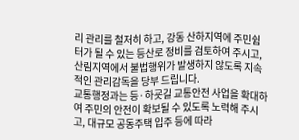리 관리를 철저히 하고, 강동 산하지역에 주민쉼터가 될 수 있는 등산로 정비를 검토하여 주시고, 산림지역에서 불법행위가 발생하지 않도록 지속적인 관리감독을 당부 드립니다.
교통행정과는 등·하굣길 교통안전 사업을 확대하여 주민의 안전이 확보될 수 있도록 노력해 주시고, 대규모 공동주택 입주 등에 따라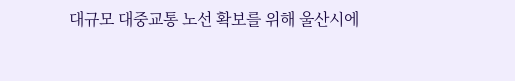대규모 대중교통 노선 확보를 위해 울산시에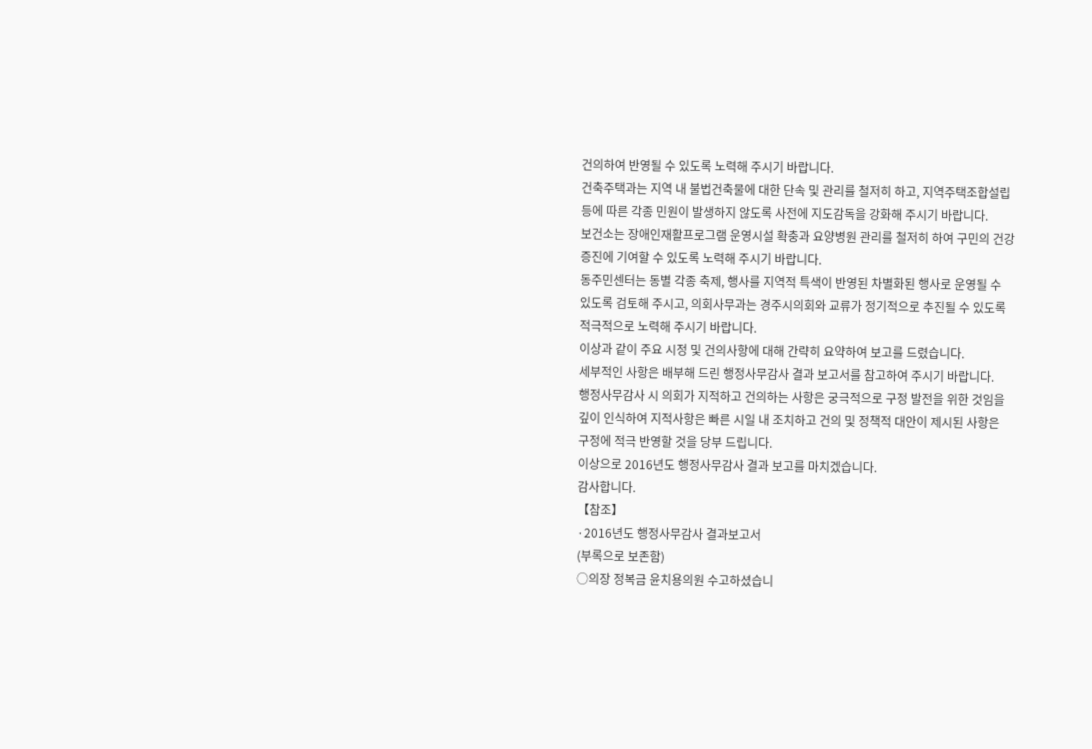건의하여 반영될 수 있도록 노력해 주시기 바랍니다.
건축주택과는 지역 내 불법건축물에 대한 단속 및 관리를 철저히 하고, 지역주택조합설립 등에 따른 각종 민원이 발생하지 않도록 사전에 지도감독을 강화해 주시기 바랍니다.
보건소는 장애인재활프로그램 운영시설 확충과 요양병원 관리를 철저히 하여 구민의 건강증진에 기여할 수 있도록 노력해 주시기 바랍니다.
동주민센터는 동별 각종 축제, 행사를 지역적 특색이 반영된 차별화된 행사로 운영될 수 있도록 검토해 주시고, 의회사무과는 경주시의회와 교류가 정기적으로 추진될 수 있도록 적극적으로 노력해 주시기 바랍니다.
이상과 같이 주요 시정 및 건의사항에 대해 간략히 요약하여 보고를 드렸습니다.
세부적인 사항은 배부해 드린 행정사무감사 결과 보고서를 참고하여 주시기 바랍니다.
행정사무감사 시 의회가 지적하고 건의하는 사항은 궁극적으로 구정 발전을 위한 것임을 깊이 인식하여 지적사항은 빠른 시일 내 조치하고 건의 및 정책적 대안이 제시된 사항은 구정에 적극 반영할 것을 당부 드립니다.
이상으로 2016년도 행정사무감사 결과 보고를 마치겠습니다.
감사합니다.
【참조】
·2016년도 행정사무감사 결과보고서
(부록으로 보존함)
○의장 정복금 윤치용의원 수고하셨습니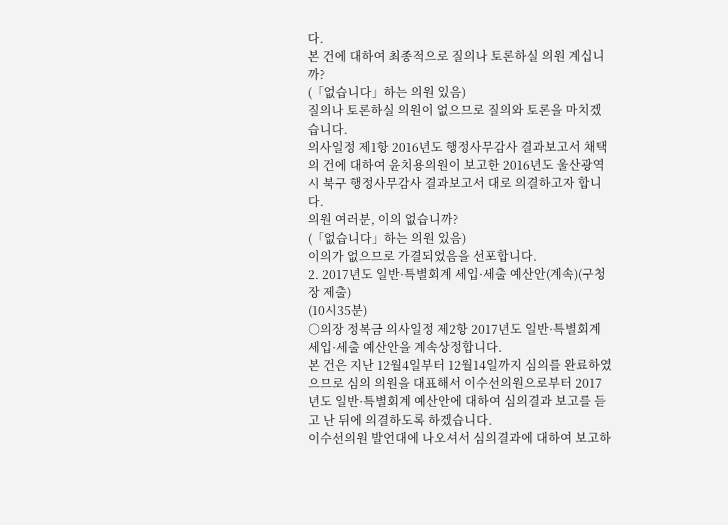다.
본 건에 대하여 최종적으로 질의나 토론하실 의원 계십니까?
(「없습니다」하는 의원 있음)
질의나 토론하실 의원이 없으므로 질의와 토론을 마치겠습니다.
의사일정 제1항 2016년도 행정사무감사 결과보고서 채택의 건에 대하여 윤치용의원이 보고한 2016년도 울산광역시 북구 행정사무감사 결과보고서 대로 의결하고자 합니다.
의원 여러분, 이의 없습니까?
(「없습니다」하는 의원 있음)
이의가 없으므로 가결되었음을 선포합니다.
2. 2017년도 일반·특별회계 세입·세출 예산안(계속)(구청장 제출)
(10시35분)
○의장 정복금 의사일정 제2항 2017년도 일반·특별회계 세입·세출 예산안을 계속상정합니다.
본 건은 지난 12월4일부터 12월14일까지 심의를 완료하였으므로 심의 의원을 대표해서 이수선의원으로부터 2017년도 일반·특별회계 예산안에 대하여 심의결과 보고를 듣고 난 뒤에 의결하도록 하겠습니다.
이수선의원 발언대에 나오셔서 심의결과에 대하여 보고하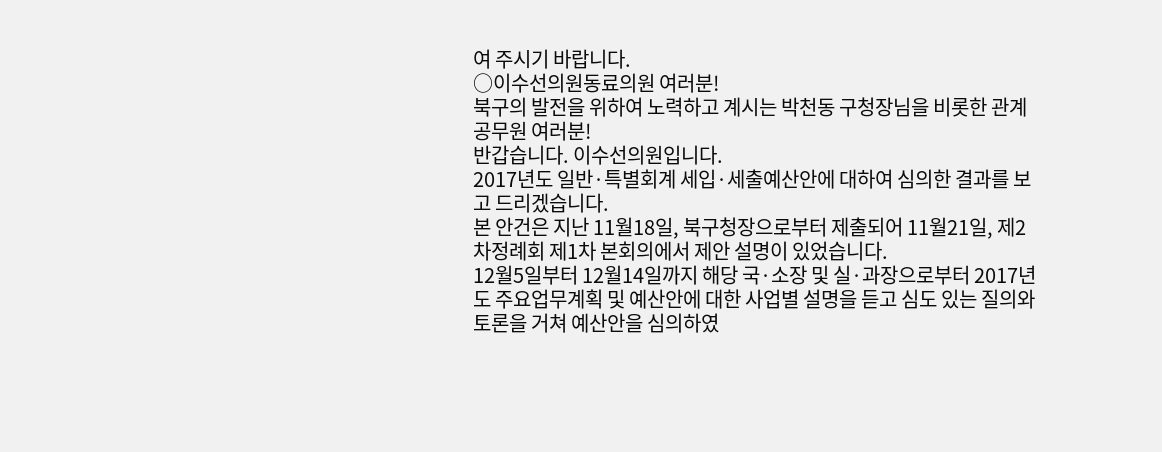여 주시기 바랍니다.
○이수선의원동료의원 여러분!
북구의 발전을 위하여 노력하고 계시는 박천동 구청장님을 비롯한 관계공무원 여러분!
반갑습니다. 이수선의원입니다.
2017년도 일반·특별회계 세입·세출예산안에 대하여 심의한 결과를 보고 드리겠습니다.
본 안건은 지난 11월18일, 북구청장으로부터 제출되어 11월21일, 제2차정례회 제1차 본회의에서 제안 설명이 있었습니다.
12월5일부터 12월14일까지 해당 국·소장 및 실·과장으로부터 2017년도 주요업무계획 및 예산안에 대한 사업별 설명을 듣고 심도 있는 질의와 토론을 거쳐 예산안을 심의하였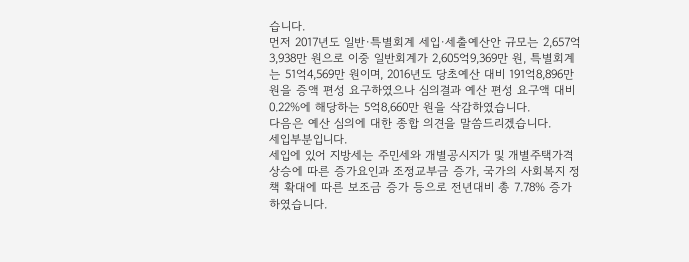습니다.
먼저 2017년도 일반·특별회계 세입·세출예산안 규모는 2,657억3,938만 원으로 이중 일반회계가 2,605억9,369만 원, 특별회계는 51억4,569만 원이며, 2016년도 당초예산 대비 191억8,896만 원을 증액 편성 요구하였으나 심의결과 예산 편성 요구액 대비 0.22%에 해당하는 5억8,660만 원을 삭감하였습니다.
다음은 예산 심의에 대한 종합 의견을 말씀드리겠습니다.
세입부분입니다.
세입에 있어 지방세는 주민세와 개별공시지가 및 개별주택가격 상승에 따른 증가요인과 조정교부금 증가, 국가의 사회복지 정책 확대에 따른 보조금 증가 등으로 전년대비 총 7.78% 증가 하였습니다.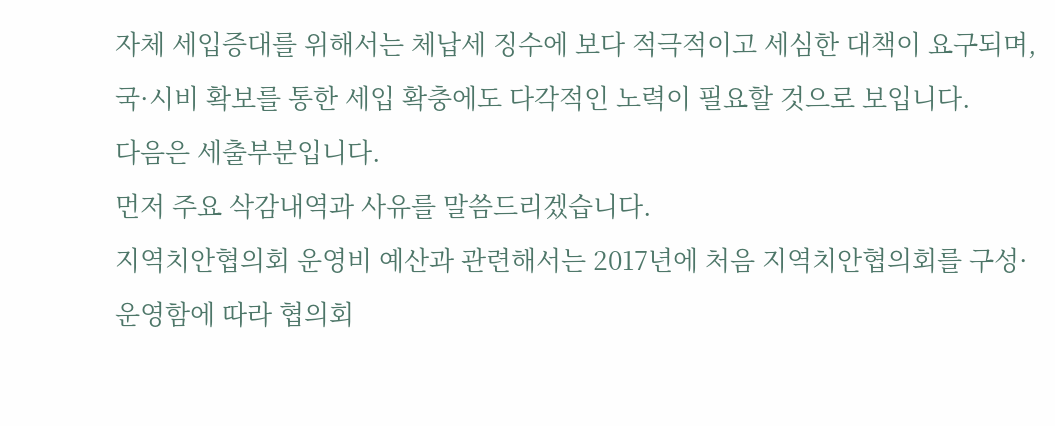자체 세입증대를 위해서는 체납세 징수에 보다 적극적이고 세심한 대책이 요구되며, 국·시비 확보를 통한 세입 확충에도 다각적인 노력이 필요할 것으로 보입니다.
다음은 세출부분입니다.
먼저 주요 삭감내역과 사유를 말씀드리겠습니다.
지역치안협의회 운영비 예산과 관련해서는 2017년에 처음 지역치안협의회를 구성·운영함에 따라 협의회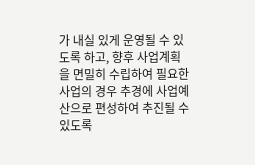가 내실 있게 운영될 수 있도록 하고, 향후 사업계획을 면밀히 수립하여 필요한 사업의 경우 추경에 사업예산으로 편성하여 추진될 수 있도록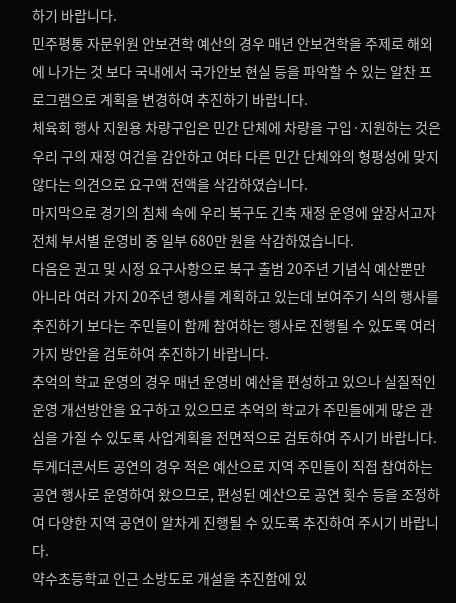하기 바랍니다.
민주평통 자문위원 안보견학 예산의 경우 매년 안보견학을 주제로 해외에 나가는 것 보다 국내에서 국가안보 현실 등을 파악할 수 있는 알찬 프로그램으로 계획을 변경하여 추진하기 바랍니다.
체육회 행사 지원용 차량구입은 민간 단체에 차량을 구입·지원하는 것은 우리 구의 재정 여건을 감안하고 여타 다른 민간 단체와의 형평성에 맞지 않다는 의견으로 요구액 전액을 삭감하였습니다.
마지막으로 경기의 침체 속에 우리 북구도 긴축 재정 운영에 앞장서고자 전체 부서별 운영비 중 일부 680만 원을 삭감하였습니다.
다음은 권고 및 시정 요구사항으로 북구 출범 20주년 기념식 예산뿐만 아니라 여러 가지 20주년 행사를 계획하고 있는데 보여주기 식의 행사를 추진하기 보다는 주민들이 함께 참여하는 행사로 진행될 수 있도록 여러 가지 방안을 검토하여 추진하기 바랍니다.
추억의 학교 운영의 경우 매년 운영비 예산을 편성하고 있으나 실질적인 운영 개선방안을 요구하고 있으므로 추억의 학교가 주민들에게 많은 관심을 가질 수 있도록 사업계획을 전면적으로 검토하여 주시기 바랍니다.
투게더콘서트 공연의 경우 적은 예산으로 지역 주민들이 직접 참여하는 공연 행사로 운영하여 왔으므로, 편성된 예산으로 공연 횟수 등을 조정하여 다양한 지역 공연이 알차게 진행될 수 있도록 추진하여 주시기 바랍니다.
약수초등학교 인근 소방도로 개설을 추진함에 있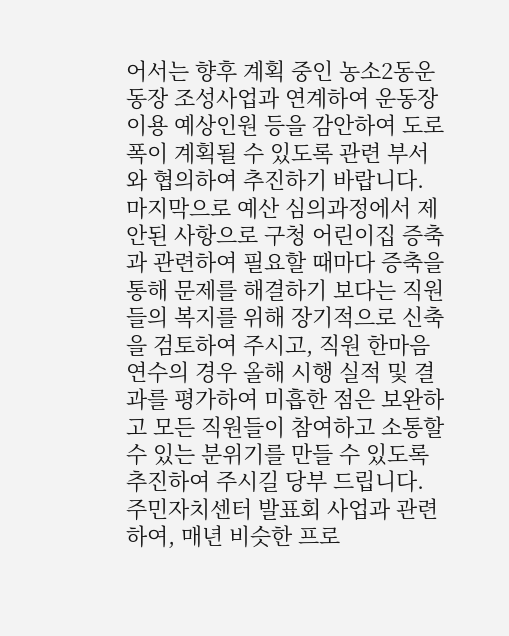어서는 향후 계획 중인 농소2동운동장 조성사업과 연계하여 운동장 이용 예상인원 등을 감안하여 도로 폭이 계획될 수 있도록 관련 부서와 협의하여 추진하기 바랍니다.
마지막으로 예산 심의과정에서 제안된 사항으로 구청 어린이집 증축과 관련하여 필요할 때마다 증축을 통해 문제를 해결하기 보다는 직원들의 복지를 위해 장기적으로 신축을 검토하여 주시고, 직원 한마음 연수의 경우 올해 시행 실적 및 결과를 평가하여 미흡한 점은 보완하고 모든 직원들이 참여하고 소통할 수 있는 분위기를 만들 수 있도록 추진하여 주시길 당부 드립니다.
주민자치센터 발표회 사업과 관련하여, 매년 비슷한 프로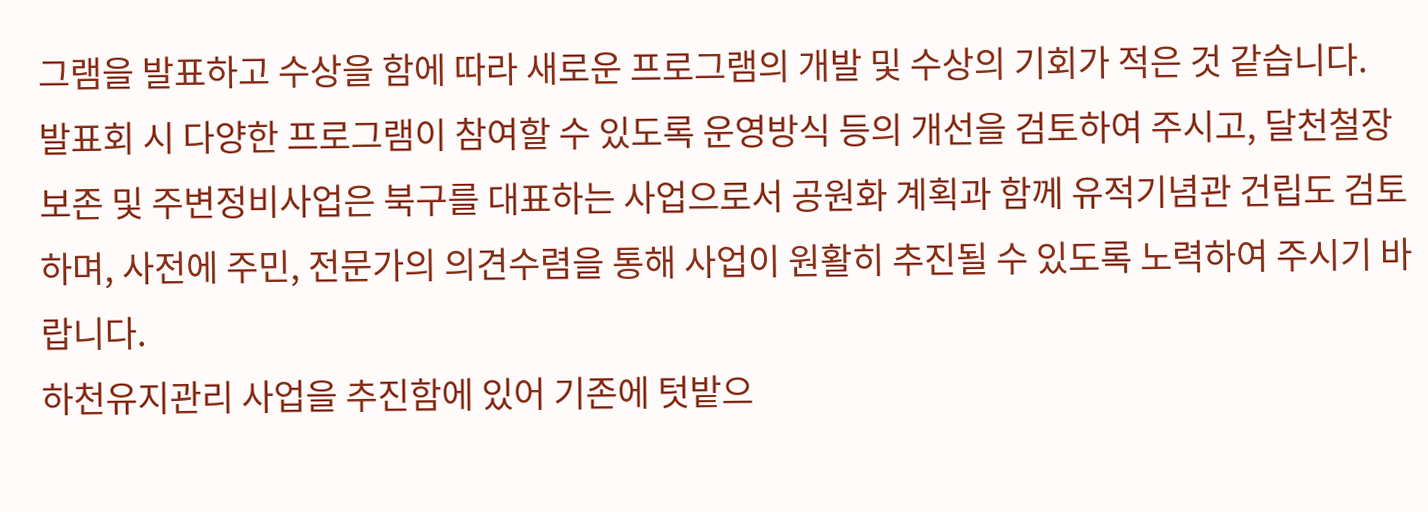그램을 발표하고 수상을 함에 따라 새로운 프로그램의 개발 및 수상의 기회가 적은 것 같습니다.
발표회 시 다양한 프로그램이 참여할 수 있도록 운영방식 등의 개선을 검토하여 주시고, 달천철장 보존 및 주변정비사업은 북구를 대표하는 사업으로서 공원화 계획과 함께 유적기념관 건립도 검토하며, 사전에 주민, 전문가의 의견수렴을 통해 사업이 원활히 추진될 수 있도록 노력하여 주시기 바랍니다.
하천유지관리 사업을 추진함에 있어 기존에 텃밭으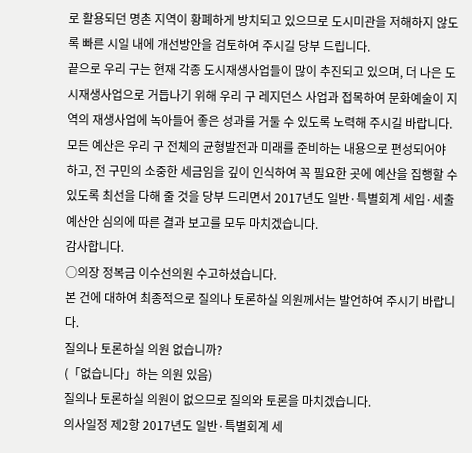로 활용되던 명촌 지역이 황폐하게 방치되고 있으므로 도시미관을 저해하지 않도록 빠른 시일 내에 개선방안을 검토하여 주시길 당부 드립니다.
끝으로 우리 구는 현재 각종 도시재생사업들이 많이 추진되고 있으며, 더 나은 도시재생사업으로 거듭나기 위해 우리 구 레지던스 사업과 접목하여 문화예술이 지역의 재생사업에 녹아들어 좋은 성과를 거둘 수 있도록 노력해 주시길 바랍니다.
모든 예산은 우리 구 전체의 균형발전과 미래를 준비하는 내용으로 편성되어야 하고, 전 구민의 소중한 세금임을 깊이 인식하여 꼭 필요한 곳에 예산을 집행할 수 있도록 최선을 다해 줄 것을 당부 드리면서 2017년도 일반·특별회계 세입·세출예산안 심의에 따른 결과 보고를 모두 마치겠습니다.
감사합니다.
○의장 정복금 이수선의원 수고하셨습니다.
본 건에 대하여 최종적으로 질의나 토론하실 의원께서는 발언하여 주시기 바랍니다.
질의나 토론하실 의원 없습니까?
(「없습니다」하는 의원 있음)
질의나 토론하실 의원이 없으므로 질의와 토론을 마치겠습니다.
의사일정 제2항 2017년도 일반·특별회계 세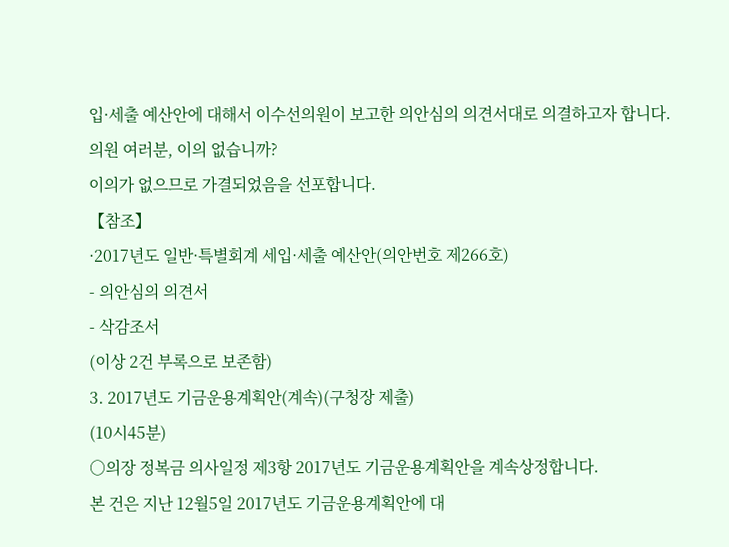입·세출 예산안에 대해서 이수선의원이 보고한 의안심의 의견서대로 의결하고자 합니다.
의원 여러분, 이의 없습니까?
이의가 없으므로 가결되었음을 선포합니다.
【참조】
·2017년도 일반·특별회계 세입·세출 예산안(의안번호 제266호)
- 의안심의 의견서
- 삭감조서
(이상 2건 부록으로 보존함)
3. 2017년도 기금운용계획안(계속)(구청장 제출)
(10시45분)
○의장 정복금 의사일정 제3항 2017년도 기금운용계획안을 계속상정합니다.
본 건은 지난 12월5일 2017년도 기금운용계획안에 대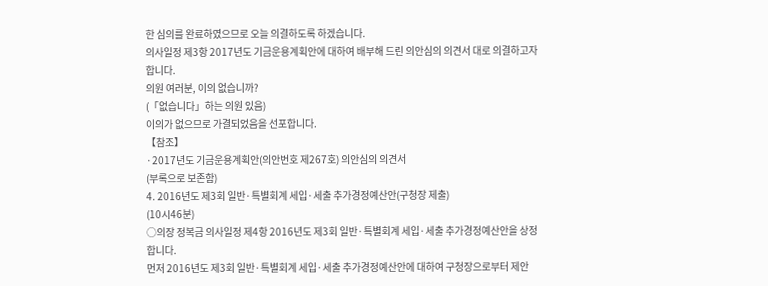한 심의를 완료하였으므로 오늘 의결하도록 하겠습니다.
의사일정 제3항 2017년도 기금운용계획안에 대하여 배부해 드린 의안심의 의견서 대로 의결하고자 합니다.
의원 여러분, 이의 없습니까?
(「없습니다」하는 의원 있음)
이의가 없으므로 가결되었음을 선포합니다.
【참조】
·2017년도 기금운용계획안(의안번호 제267호) 의안심의 의견서
(부록으로 보존함)
4. 2016년도 제3회 일반·특별회계 세입·세출 추가경정예산안(구청장 제출)
(10시46분)
○의장 정복금 의사일정 제4항 2016년도 제3회 일반·특별회계 세입·세출 추가경정예산안을 상정합니다.
먼저 2016년도 제3회 일반·특별회계 세입·세출 추가경정예산안에 대하여 구청장으로부터 제안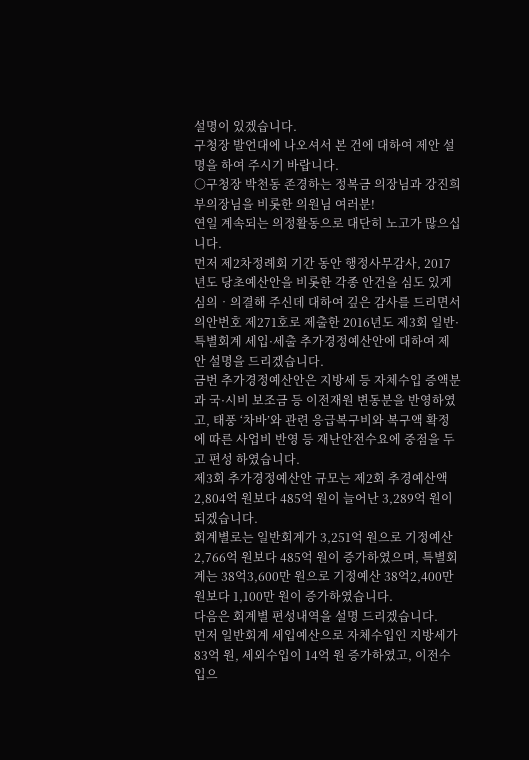설명이 있겠습니다.
구청장 발언대에 나오셔서 본 건에 대하여 제안 설명을 하여 주시기 바랍니다.
○구청장 박천동 존경하는 정복금 의장님과 강진희 부의장님을 비롯한 의원님 여러분!
연일 계속되는 의정활동으로 대단히 노고가 많으십니다.
먼저 제2차정례회 기간 동안 행정사무감사, 2017년도 당초예산안을 비롯한 각종 안건을 심도 있게 심의‧의결해 주신데 대하여 깊은 감사를 드리면서 의안번호 제271호로 제출한 2016년도 제3회 일반·특별회계 세입·세출 추가경정예산안에 대하여 제안 설명을 드리겠습니다.
금번 추가경정예산안은 지방세 등 자체수입 증액분과 국·시비 보조금 등 이전재원 변동분을 반영하였고, 태풍 ‘차바’와 관련 응급복구비와 복구액 확정에 따른 사업비 반영 등 재난안전수요에 중점을 두고 편성 하였습니다.
제3회 추가경정예산안 규모는 제2회 추경예산액 2,804억 원보다 485억 원이 늘어난 3,289억 원이 되겠습니다.
회계별로는 일반회계가 3,251억 원으로 기정예산 2,766억 원보다 485억 원이 증가하였으며, 특별회계는 38억3,600만 원으로 기정예산 38억2,400만 원보다 1,100만 원이 증가하였습니다.
다음은 회계별 편성내역을 설명 드리겠습니다.
먼저 일반회계 세입예산으로 자체수입인 지방세가 83억 원, 세외수입이 14억 원 증가하였고, 이전수입으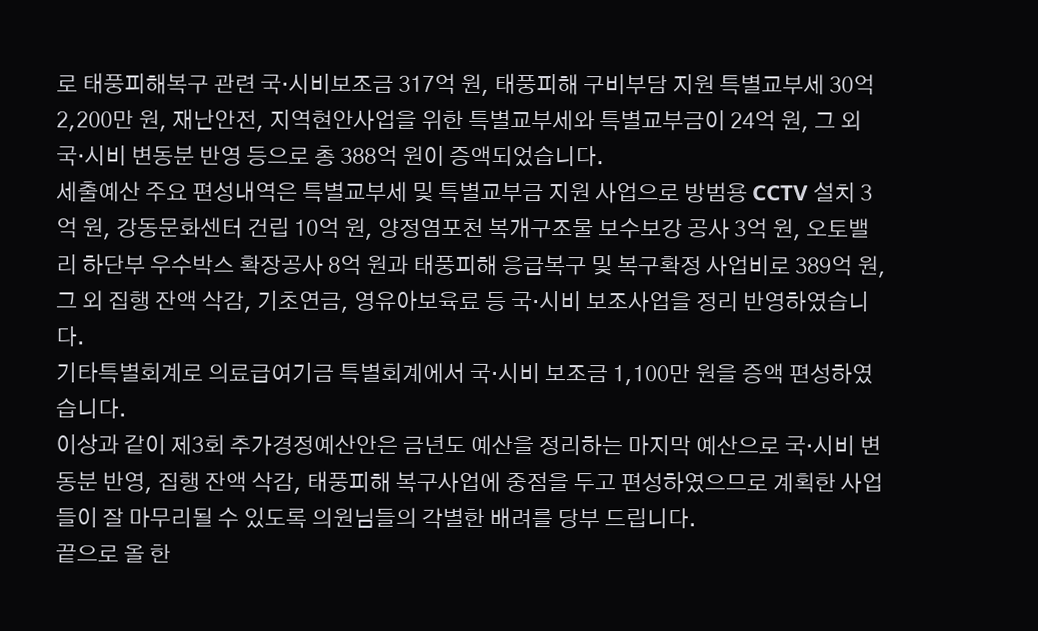로 태풍피해복구 관련 국·시비보조금 317억 원, 태풍피해 구비부담 지원 특별교부세 30억2,200만 원, 재난안전, 지역현안사업을 위한 특별교부세와 특별교부금이 24억 원, 그 외 국·시비 변동분 반영 등으로 총 388억 원이 증액되었습니다.
세출예산 주요 편성내역은 특별교부세 및 특별교부금 지원 사업으로 방범용 CCTV 설치 3억 원, 강동문화센터 건립 10억 원, 양정염포천 복개구조물 보수보강 공사 3억 원, 오토밸리 하단부 우수박스 확장공사 8억 원과 태풍피해 응급복구 및 복구확정 사업비로 389억 원, 그 외 집행 잔액 삭감, 기초연금, 영유아보육료 등 국·시비 보조사업을 정리 반영하였습니다.
기타특별회계로 의료급여기금 특별회계에서 국‧시비 보조금 1,100만 원을 증액 편성하였습니다.
이상과 같이 제3회 추가경정예산안은 금년도 예산을 정리하는 마지막 예산으로 국·시비 변동분 반영, 집행 잔액 삭감, 태풍피해 복구사업에 중점을 두고 편성하였으므로 계획한 사업들이 잘 마무리될 수 있도록 의원님들의 각별한 배려를 당부 드립니다.
끝으로 올 한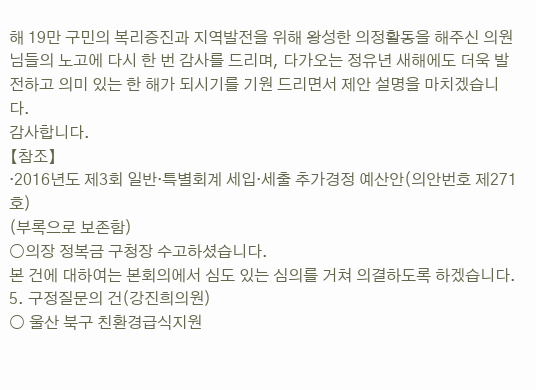해 19만 구민의 복리증진과 지역발전을 위해 왕성한 의정활동을 해주신 의원님들의 노고에 다시 한 번 감사를 드리며, 다가오는 정유년 새해에도 더욱 발전하고 의미 있는 한 해가 되시기를 기원 드리면서 제안 설명을 마치겠습니다.
감사합니다.
【참조】
·2016년도 제3회 일반·특별회계 세입·세출 추가경정 예산안(의안번호 제271호)
(부록으로 보존함)
○의장 정복금 구청장 수고하셨습니다.
본 건에 대하여는 본회의에서 심도 있는 심의를 거쳐 의결하도록 하겠습니다.
5. 구정질문의 건(강진희의원)
○ 울산 북구 친환경급식지원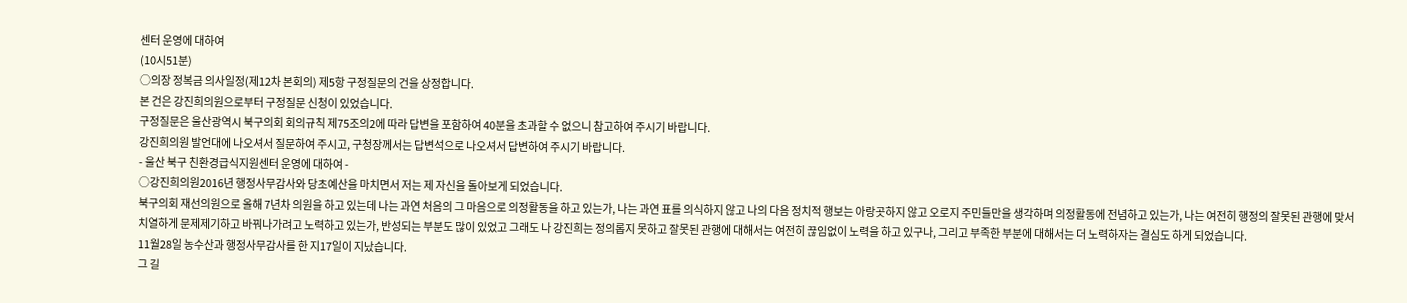센터 운영에 대하여
(10시51분)
○의장 정복금 의사일정(제12차 본회의) 제5항 구정질문의 건을 상정합니다.
본 건은 강진희의원으로부터 구정질문 신청이 있었습니다.
구정질문은 울산광역시 북구의회 회의규칙 제75조의2에 따라 답변을 포함하여 40분을 초과할 수 없으니 참고하여 주시기 바랍니다.
강진희의원 발언대에 나오셔서 질문하여 주시고, 구청장께서는 답변석으로 나오셔서 답변하여 주시기 바랍니다.
- 울산 북구 친환경급식지원센터 운영에 대하여 -
○강진희의원2016년 행정사무감사와 당초예산을 마치면서 저는 제 자신을 돌아보게 되었습니다.
북구의회 재선의원으로 올해 7년차 의원을 하고 있는데 나는 과연 처음의 그 마음으로 의정활동을 하고 있는가, 나는 과연 표를 의식하지 않고 나의 다음 정치적 행보는 아랑곳하지 않고 오로지 주민들만을 생각하며 의정활동에 전념하고 있는가, 나는 여전히 행정의 잘못된 관행에 맞서 치열하게 문제제기하고 바꿔나가려고 노력하고 있는가, 반성되는 부분도 많이 있었고 그래도 나 강진희는 정의롭지 못하고 잘못된 관행에 대해서는 여전히 끊임없이 노력을 하고 있구나, 그리고 부족한 부분에 대해서는 더 노력하자는 결심도 하게 되었습니다.
11월28일 농수산과 행정사무감사를 한 지17일이 지났습니다.
그 길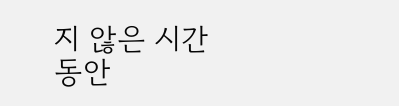지 않은 시간동안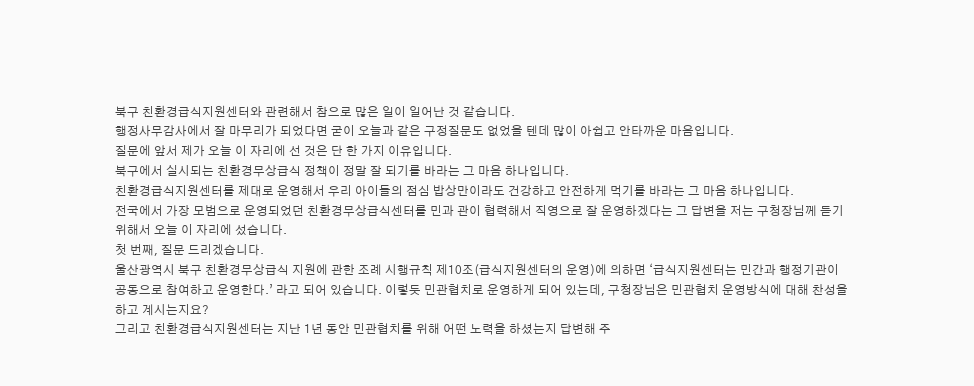북구 친환경급식지원센터와 관련해서 참으로 많은 일이 일어난 것 같습니다.
행정사무감사에서 잘 마무리가 되었다면 굳이 오늘과 같은 구정질문도 없었을 텐데 많이 아쉽고 안타까운 마음입니다.
질문에 앞서 제가 오늘 이 자리에 선 것은 단 한 가지 이유입니다.
북구에서 실시되는 친환경무상급식 정책이 정말 잘 되기를 바라는 그 마음 하나입니다.
친환경급식지원센터를 제대로 운영해서 우리 아이들의 점심 밥상만이라도 건강하고 안전하게 먹기를 바라는 그 마음 하나입니다.
전국에서 가장 모범으로 운영되었던 친환경무상급식센터를 민과 관이 협력해서 직영으로 잘 운영하겠다는 그 답변을 저는 구청장님께 듣기 위해서 오늘 이 자리에 섰습니다.
첫 번째, 질문 드리겠습니다.
울산광역시 북구 친환경무상급식 지원에 관한 조례 시행규칙 제10조(급식지원센터의 운영)에 의하면 ‘급식지원센터는 민간과 행정기관이 공동으로 참여하고 운영한다.’ 라고 되어 있습니다. 이렇듯 민관협치로 운영하게 되어 있는데, 구청장님은 민관협치 운영방식에 대해 찬성을 하고 계시는지요?
그리고 친환경급식지원센터는 지난 1년 동안 민관협치를 위해 어떤 노력을 하셨는지 답변해 주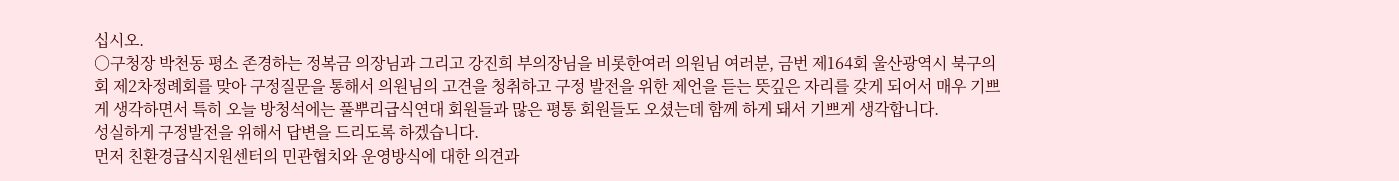십시오.
○구청장 박천동 평소 존경하는 정복금 의장님과 그리고 강진희 부의장님을 비롯한여러 의원님 여러분, 금번 제164회 울산광역시 북구의회 제2차정례회를 맞아 구정질문을 통해서 의원님의 고견을 청취하고 구정 발전을 위한 제언을 듣는 뜻깊은 자리를 갖게 되어서 매우 기쁘게 생각하면서 특히 오늘 방청석에는 풀뿌리급식연대 회원들과 많은 평통 회원들도 오셨는데 함께 하게 돼서 기쁘게 생각합니다.
성실하게 구정발전을 위해서 답변을 드리도록 하겠습니다.
먼저 친환경급식지원센터의 민관협치와 운영방식에 대한 의견과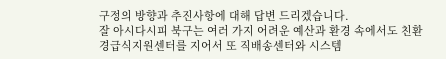구정의 방향과 추진사항에 대해 답변 드리겠습니다.
잘 아시다시피 북구는 여러 가지 어려운 예산과 환경 속에서도 친환경급식지원센터를 지어서 또 직배송센터와 시스템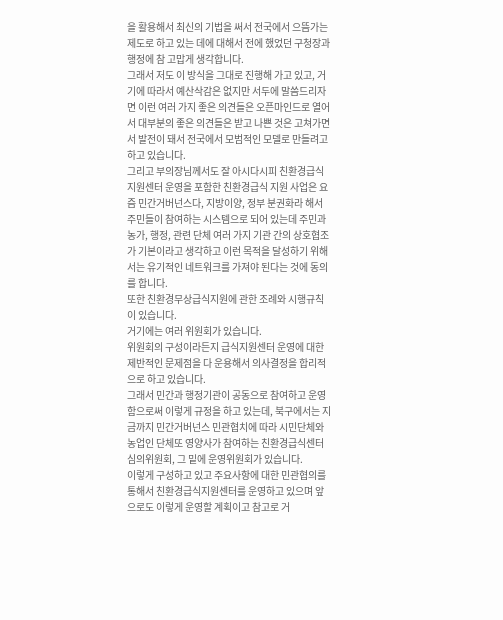을 활용해서 최신의 기법을 써서 전국에서 으뜸가는 제도로 하고 있는 데에 대해서 전에 했었던 구청장과 행정에 참 고맙게 생각합니다.
그래서 저도 이 방식을 그대로 진행해 가고 있고, 거기에 따라서 예산삭감은 없지만 서두에 말씀드리자면 이런 여러 가지 좋은 의견들은 오픈마인드로 열어서 대부분의 좋은 의견들은 받고 나쁜 것은 고쳐가면서 발전이 돼서 전국에서 모범적인 모델로 만들려고 하고 있습니다.
그리고 부의장님께서도 잘 아시다시피 친환경급식지원센터 운영을 포함한 친환경급식 지원 사업은 요즘 민간거버넌스다, 지방이양, 정부 분권화라 해서 주민들이 참여하는 시스템으로 되어 있는데 주민과 농가, 행정, 관련 단체 여러 가지 기관 간의 상호협조가 기본이라고 생각하고 이런 목적을 달성하기 위해서는 유기적인 네트워크를 가져야 된다는 것에 동의를 합니다.
또한 친환경무상급식지원에 관한 조례와 시행규칙이 있습니다.
거기에는 여러 위원회가 있습니다.
위원회의 구성이라든지 급식지원센터 운영에 대한 제반적인 문제점을 다 운용해서 의사결정을 합리적으로 하고 있습니다.
그래서 민간과 행정기관이 공동으로 참여하고 운영함으로써 이렇게 규정을 하고 있는데, 북구에서는 지금까지 민간거버넌스 민관협치에 따라 시민단체와 농업인 단체또 영양사가 참여하는 친환경급식센터심의위원회, 그 밑에 운영위원회가 있습니다.
이렇게 구성하고 있고 주요사항에 대한 민관협의를 통해서 친환경급식지원센터를 운영하고 있으며 앞으로도 이렇게 운영할 계획이고 참고로 거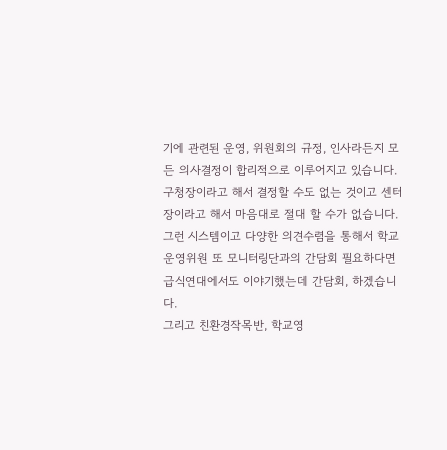기에 관련된 운영, 위원회의 규정, 인사라든지 모든 의사결정이 합리적으로 이루어지고 있습니다.
구청장이라고 해서 결정할 수도 없는 것이고 센터장이라고 해서 마음대로 절대 할 수가 없습니다.
그런 시스템이고 다양한 의견수렴을 통해서 학교운영위원 또 모니터링단과의 간담회 필요하다면 급식연대에서도 이야기했는데 간담회, 하겠습니다.
그리고 친환경작목반, 학교영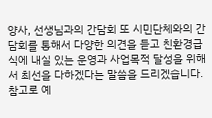양사, 선생님과의 간담회 또 시민단체와의 간담회를 통해서 다양한 의견을 듣고 친환경급식에 내실 있는 운영과 사업목적 달성을 위해서 최선을 다하겠다는 말씀을 드리겠습니다. 참고로 예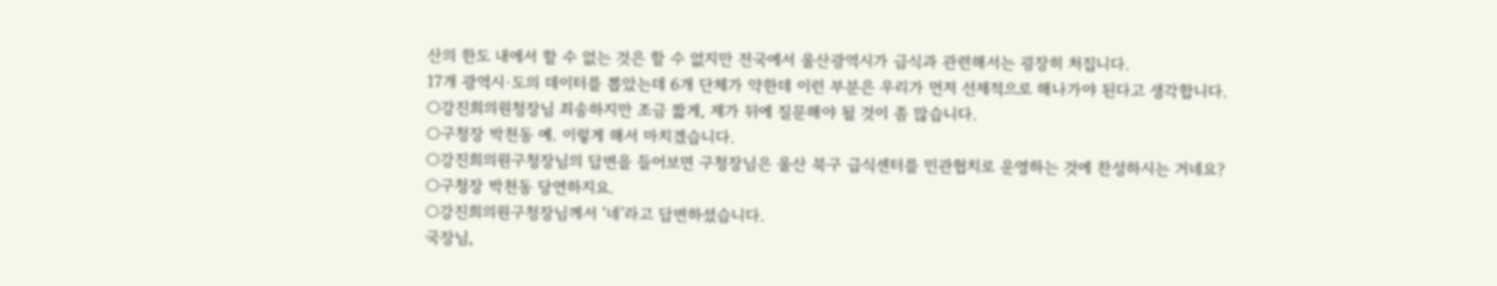산의 한도 내에서 할 수 없는 것은 할 수 없지만 전국에서 울산광역시가 급식과 관련해서는 굉장히 처집니다.
17개 광역시·도의 데이터를 뽑았는데 6개 단체가 약한데 이런 부분은 우리가 먼저 선제적으로 해나가야 된다고 생각합니다.
○강진희의원청장님 죄송하지만 조금 짧게, 제가 뒤에 질문해야 될 것이 좀 많습니다.
○구청장 박천동 예. 이렇게 해서 마치겠습니다.
○강진희의원구청장님의 답변을 들어보면 구청장님은 울산 북구 급식센터를 민관협치로 운영하는 것에 찬성하시는 거네요?
○구청장 박천동 당연하지요.
○강진희의원구청장님께서 ‘네’라고 답변하셨습니다.
국장님,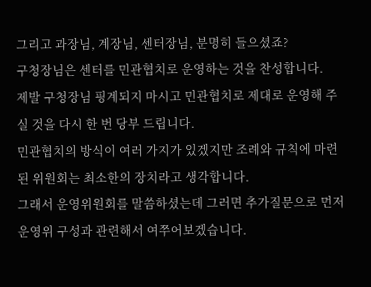그리고 과장님, 계장님, 센터장님, 분명히 들으셨죠?
구청장님은 센터를 민관협치로 운영하는 것을 찬성합니다.
제발 구청장님 핑계되지 마시고 민관협치로 제대로 운영해 주실 것을 다시 한 번 당부 드립니다.
민관협치의 방식이 여러 가지가 있겠지만 조례와 규칙에 마련된 위원회는 최소한의 장치라고 생각합니다.
그래서 운영위원회를 말씀하셨는데 그러면 추가질문으로 먼저 운영위 구성과 관련해서 여쭈어보겠습니다.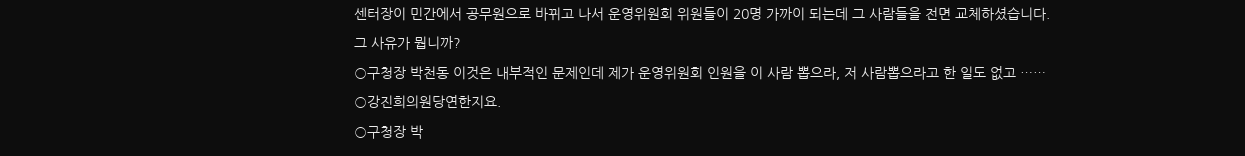센터장이 민간에서 공무원으로 바뀌고 나서 운영위원회 위원들이 20명 가까이 되는데 그 사람들을 전면 교체하셨습니다.
그 사유가 뭡니까?
○구청장 박천동 이것은 내부적인 문제인데 제가 운영위원회 인원을 이 사람 뽑으라, 저 사람뽑으라고 한 일도 없고 ……
○강진희의원당연한지요.
○구청장 박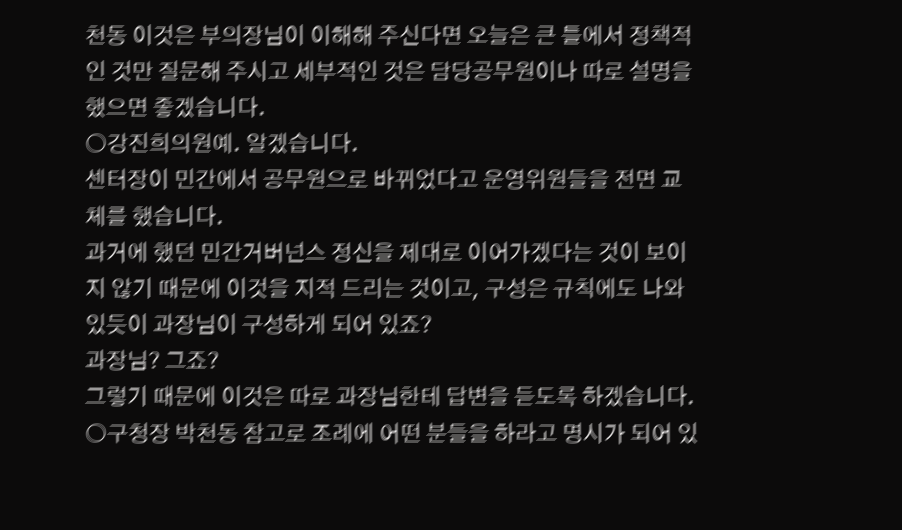천동 이것은 부의장님이 이해해 주신다면 오늘은 큰 틀에서 정책적인 것만 질문해 주시고 세부적인 것은 담당공무원이나 따로 설명을 했으면 좋겠습니다.
○강진희의원예. 알겠습니다.
센터장이 민간에서 공무원으로 바뀌었다고 운영위원들을 전면 교체를 했습니다.
과거에 했던 민간거버넌스 정신을 제대로 이어가겠다는 것이 보이지 않기 때문에 이것을 지적 드리는 것이고, 구성은 규칙에도 나와 있듯이 과장님이 구성하게 되어 있죠?
과장님? 그죠?
그렇기 때문에 이것은 따로 과장님한테 답변을 듣도록 하겠습니다.
○구청장 박천동 참고로 조례에 어떤 분들을 하라고 명시가 되어 있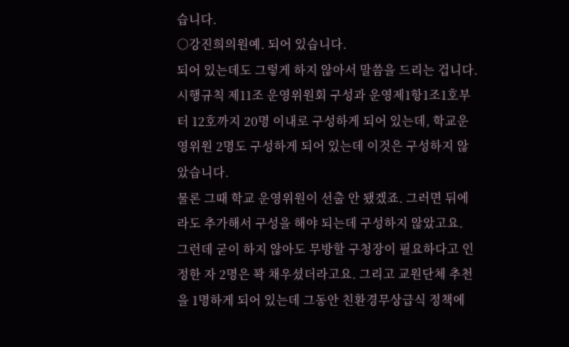습니다.
○강진희의원예. 되어 있습니다.
되어 있는데도 그렇게 하지 않아서 말씀을 드리는 겁니다.
시행규칙 제11조 운영위원회 구성과 운영제1항1조1호부터 12호까지 20명 이내로 구성하게 되어 있는데, 학교운영위원 2명도 구성하게 되어 있는데 이것은 구성하지 않았습니다.
물론 그때 학교 운영위원이 선출 안 됐겠죠. 그러면 뒤에라도 추가해서 구성을 해야 되는데 구성하지 않았고요.
그런데 굳이 하지 않아도 무방할 구청장이 필요하다고 인정한 자 2명은 꽉 채우셨더라고요. 그리고 교원단체 추천을 1명하게 되어 있는데 그동안 친환경무상급식 정책에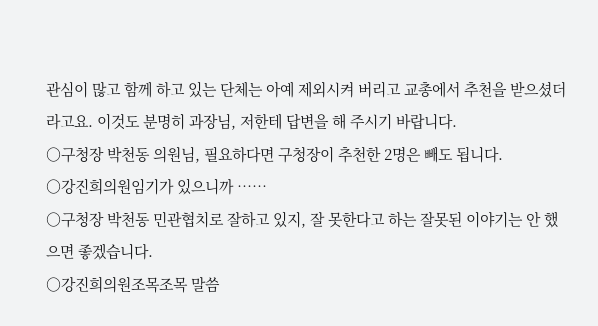관심이 많고 함께 하고 있는 단체는 아예 제외시켜 버리고 교총에서 추천을 받으셨더라고요. 이것도 분명히 과장님, 저한테 답변을 해 주시기 바랍니다.
○구청장 박천동 의원님, 필요하다면 구청장이 추천한 2명은 빼도 됩니다.
○강진희의원임기가 있으니까 ……
○구청장 박천동 민관협치로 잘하고 있지, 잘 못한다고 하는 잘못된 이야기는 안 했으면 좋겠습니다.
○강진희의원조목조목 말씀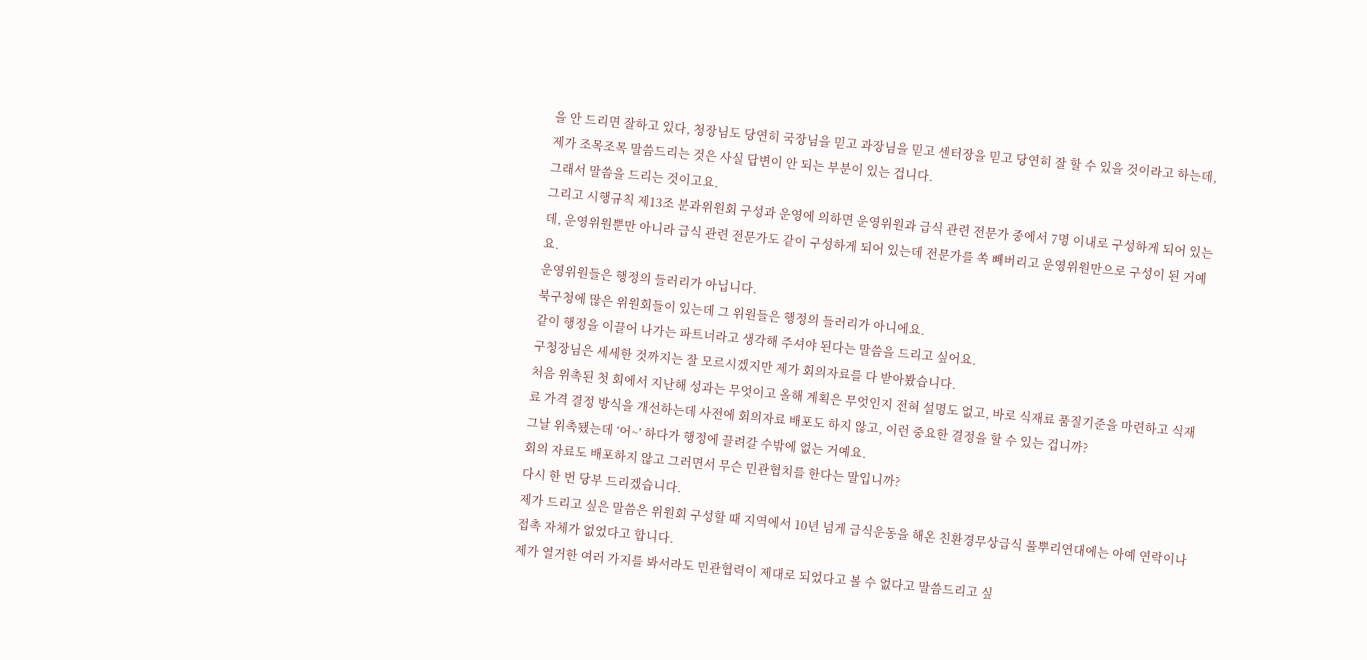을 안 드리면 잘하고 있다, 청장님도 당연히 국장님을 믿고 과장님을 믿고 센터장을 믿고 당연히 잘 할 수 있을 것이라고 하는데, 제가 조목조목 말씀드리는 것은 사실 답변이 안 되는 부분이 있는 겁니다.
그래서 말씀을 드리는 것이고요.
그리고 시행규칙 제13조 분과위원회 구성과 운영에 의하면 운영위원과 급식 관련 전문가 중에서 7명 이내로 구성하게 되어 있는데, 운영위원뿐만 아니라 급식 관련 전문가도 같이 구성하게 되어 있는데 전문가를 쏙 빼버리고 운영위원만으로 구성이 된 거예요.
운영위원들은 행정의 들러리가 아닙니다.
북구청에 많은 위원회들이 있는데 그 위원들은 행정의 들러리가 아니에요.
같이 행정을 이끌어 나가는 파트너라고 생각해 주셔야 된다는 말씀을 드리고 싶어요.
구청장님은 세세한 것까지는 잘 모르시겠지만 제가 회의자료를 다 받아봤습니다.
처음 위촉된 첫 회에서 지난해 성과는 무엇이고 올해 계획은 무엇인지 전혀 설명도 없고, 바로 식재료 품질기준을 마련하고 식재료 가격 결정 방식을 개선하는데 사전에 회의자료 배포도 하지 않고, 이런 중요한 결정을 할 수 있는 겁니까?
그날 위촉됐는데 ‘어~’ 하다가 행정에 끌려갈 수밖에 없는 거예요.
회의 자료도 배포하지 않고 그러면서 무슨 민관협치를 한다는 말입니까?
다시 한 번 당부 드리겠습니다.
제가 드리고 싶은 말씀은 위원회 구성할 때 지역에서 10년 넘게 급식운동을 해온 친환경무상급식 풀뿌리연대에는 아예 연락이나 접촉 자체가 없었다고 합니다.
제가 열거한 여러 가지를 봐서라도 민관협력이 제대로 되었다고 볼 수 없다고 말씀드리고 싶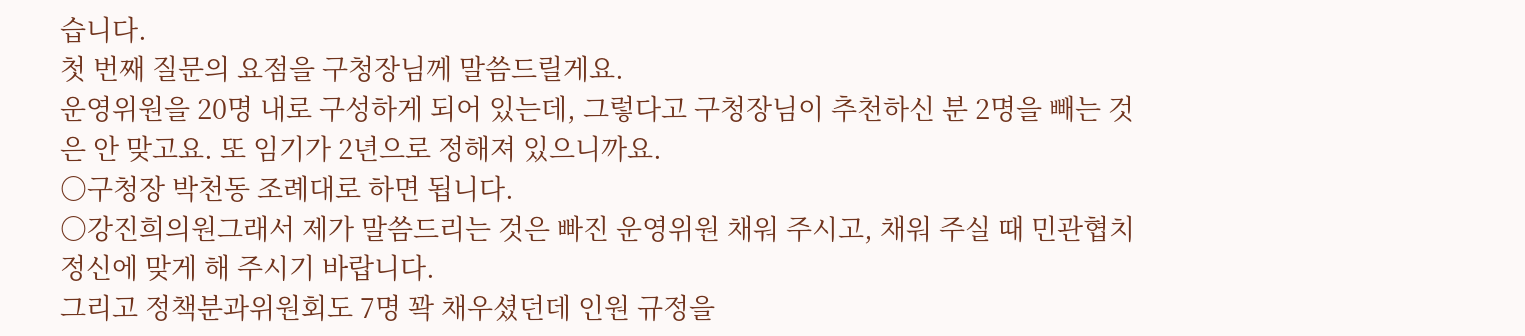습니다.
첫 번째 질문의 요점을 구청장님께 말씀드릴게요.
운영위원을 20명 내로 구성하게 되어 있는데, 그렇다고 구청장님이 추천하신 분 2명을 빼는 것은 안 맞고요. 또 임기가 2년으로 정해져 있으니까요.
○구청장 박천동 조례대로 하면 됩니다.
○강진희의원그래서 제가 말씀드리는 것은 빠진 운영위원 채워 주시고, 채워 주실 때 민관협치 정신에 맞게 해 주시기 바랍니다.
그리고 정책분과위원회도 7명 꽉 채우셨던데 인원 규정을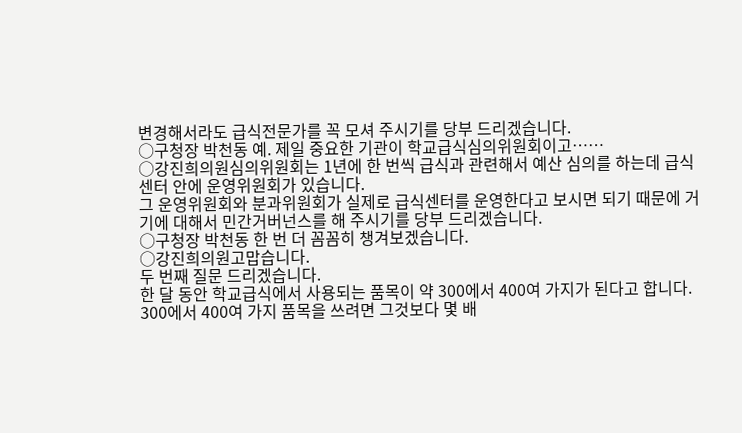변경해서라도 급식전문가를 꼭 모셔 주시기를 당부 드리겠습니다.
○구청장 박천동 예. 제일 중요한 기관이 학교급식심의위원회이고……
○강진희의원심의위원회는 1년에 한 번씩 급식과 관련해서 예산 심의를 하는데 급식센터 안에 운영위원회가 있습니다.
그 운영위원회와 분과위원회가 실제로 급식센터를 운영한다고 보시면 되기 때문에 거기에 대해서 민간거버넌스를 해 주시기를 당부 드리겠습니다.
○구청장 박천동 한 번 더 꼼꼼히 챙겨보겠습니다.
○강진희의원고맙습니다.
두 번째 질문 드리겠습니다.
한 달 동안 학교급식에서 사용되는 품목이 약 300에서 400여 가지가 된다고 합니다. 300에서 400여 가지 품목을 쓰려면 그것보다 몇 배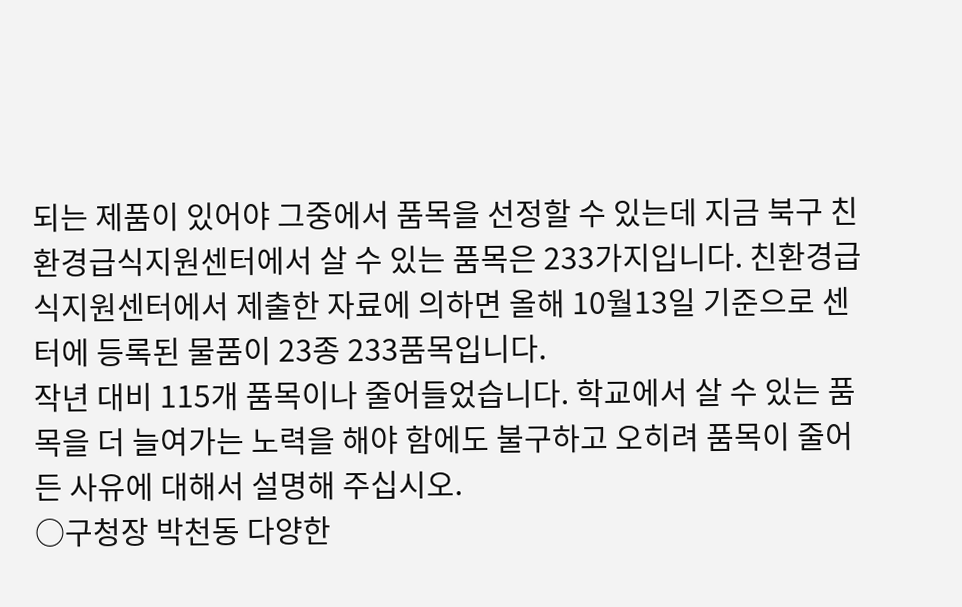되는 제품이 있어야 그중에서 품목을 선정할 수 있는데 지금 북구 친환경급식지원센터에서 살 수 있는 품목은 233가지입니다. 친환경급식지원센터에서 제출한 자료에 의하면 올해 10월13일 기준으로 센터에 등록된 물품이 23종 233품목입니다.
작년 대비 115개 품목이나 줄어들었습니다. 학교에서 살 수 있는 품목을 더 늘여가는 노력을 해야 함에도 불구하고 오히려 품목이 줄어든 사유에 대해서 설명해 주십시오.
○구청장 박천동 다양한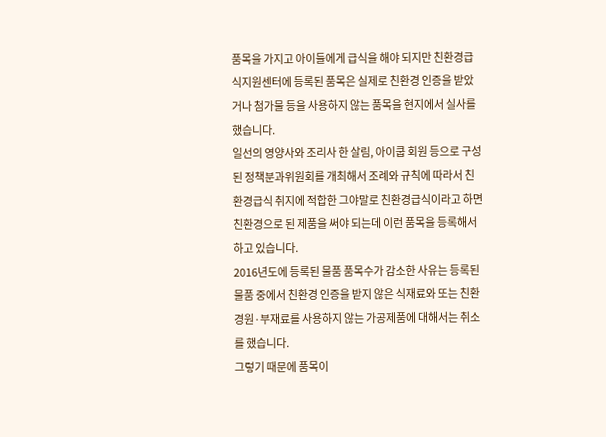품목을 가지고 아이들에게 급식을 해야 되지만 친환경급식지원센터에 등록된 품목은 실제로 친환경 인증을 받았거나 첨가물 등을 사용하지 않는 품목을 현지에서 실사를 했습니다.
일선의 영양사와 조리사 한 살림, 아이쿱 회원 등으로 구성된 정책분과위원회를 개최해서 조례와 규칙에 따라서 친환경급식 취지에 적합한 그야말로 친환경급식이라고 하면 친환경으로 된 제품을 써야 되는데 이런 품목을 등록해서 하고 있습니다.
2016년도에 등록된 물품 품목수가 감소한 사유는 등록된 물품 중에서 친환경 인증을 받지 않은 식재료와 또는 친환경원·부재료를 사용하지 않는 가공제품에 대해서는 취소를 했습니다.
그렇기 때문에 품목이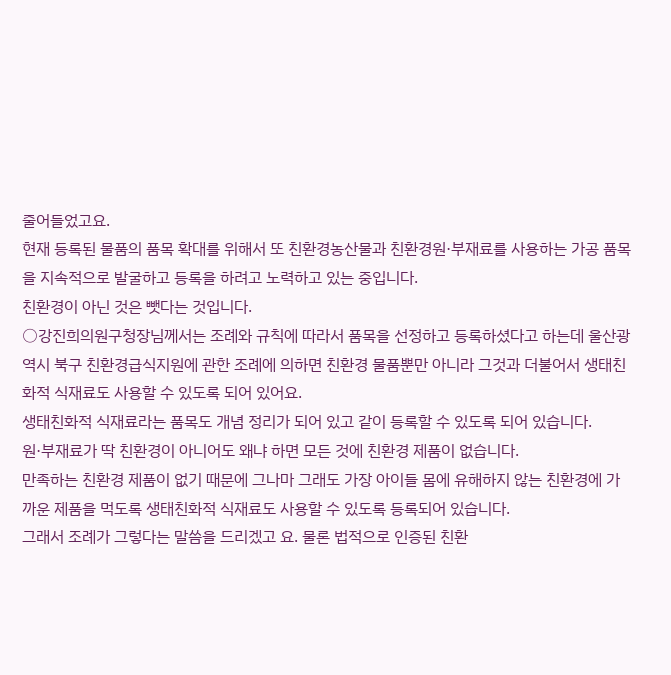줄어들었고요.
현재 등록된 물품의 품목 확대를 위해서 또 친환경농산물과 친환경원·부재료를 사용하는 가공 품목을 지속적으로 발굴하고 등록을 하려고 노력하고 있는 중입니다.
친환경이 아닌 것은 뺏다는 것입니다.
○강진희의원구청장님께서는 조례와 규칙에 따라서 품목을 선정하고 등록하셨다고 하는데 울산광역시 북구 친환경급식지원에 관한 조례에 의하면 친환경 물품뿐만 아니라 그것과 더불어서 생태친화적 식재료도 사용할 수 있도록 되어 있어요.
생태친화적 식재료라는 품목도 개념 정리가 되어 있고 같이 등록할 수 있도록 되어 있습니다.
원·부재료가 딱 친환경이 아니어도 왜냐 하면 모든 것에 친환경 제품이 없습니다.
만족하는 친환경 제품이 없기 때문에 그나마 그래도 가장 아이들 몸에 유해하지 않는 친환경에 가까운 제품을 먹도록 생태친화적 식재료도 사용할 수 있도록 등록되어 있습니다.
그래서 조례가 그렇다는 말씀을 드리겠고 요. 물론 법적으로 인증된 친환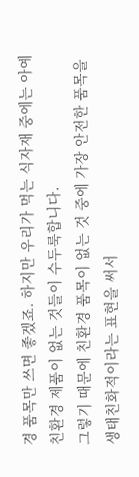경 품목만 쓰면 좋겠죠. 하지만 우리가 먹는 식자재 중에는 아예 친환경 제품이 없는 것들이 수두룩합니다.
그렇기 때문에 친환경 품목이 없는 것 중에 가장 안전한 품목을 생태친화적이라는 표현을 써서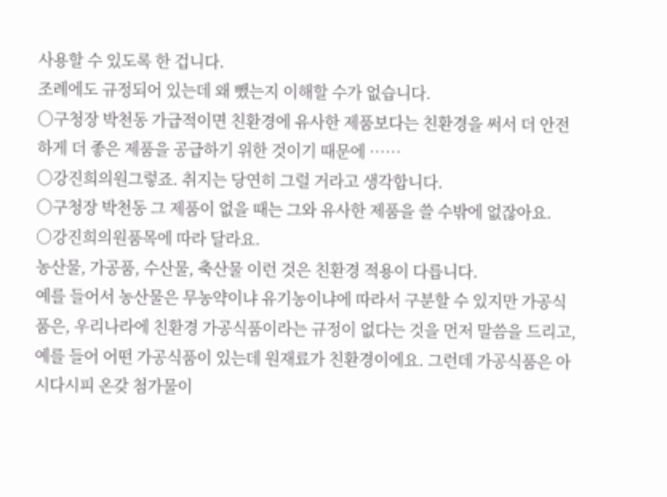사용할 수 있도록 한 겁니다.
조례에도 규정되어 있는데 왜 뺐는지 이해할 수가 없습니다.
○구청장 박천동 가급적이면 친환경에 유사한 제품보다는 친환경을 써서 더 안전하게 더 좋은 제품을 공급하기 위한 것이기 때문에 ……
○강진희의원그렇죠. 취지는 당연히 그럴 거라고 생각합니다.
○구청장 박천동 그 제품이 없을 때는 그와 유사한 제품을 쓸 수밖에 없잖아요.
○강진희의원품목에 따라 달라요.
농산물, 가공품, 수산물, 축산물 이런 것은 친환경 적용이 다릅니다.
예를 들어서 농산물은 무농약이냐 유기농이냐에 따라서 구분할 수 있지만 가공식품은, 우리나라에 친환경 가공식품이라는 규정이 없다는 것을 먼저 말씀을 드리고, 예를 들어 어떤 가공식품이 있는데 원재료가 친환경이에요. 그런데 가공식품은 아시다시피 온갖 첨가물이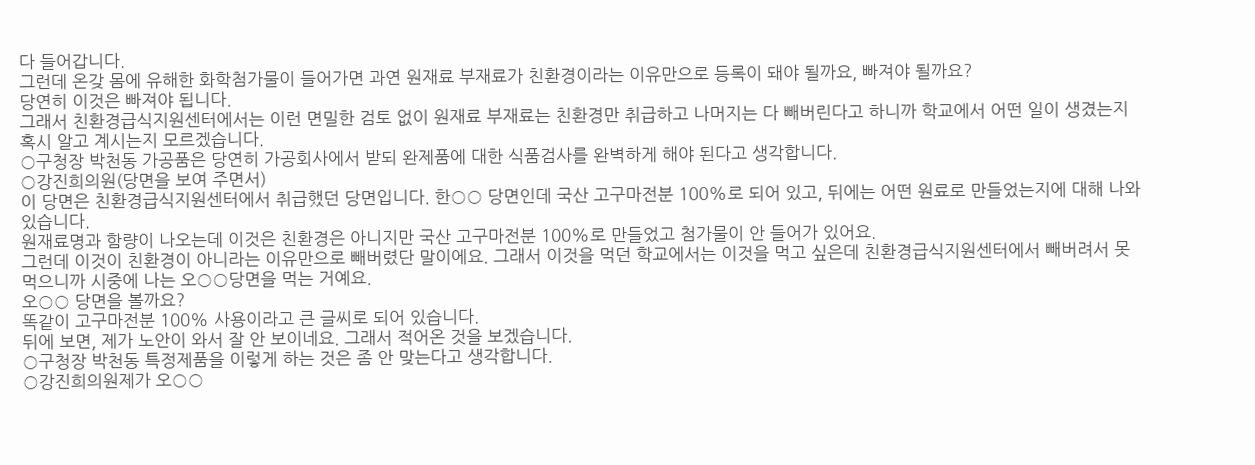다 들어갑니다.
그런데 온갖 몸에 유해한 화학첨가물이 들어가면 과연 원재료 부재료가 친환경이라는 이유만으로 등록이 돼야 될까요, 빠져야 될까요?
당연히 이것은 빠져야 됩니다.
그래서 친환경급식지원센터에서는 이런 면밀한 검토 없이 원재료 부재료는 친환경만 취급하고 나머지는 다 빼버린다고 하니까 학교에서 어떤 일이 생겼는지 혹시 알고 계시는지 모르겠습니다.
○구청장 박천동 가공품은 당연히 가공회사에서 받되 완제품에 대한 식품검사를 완벽하게 해야 된다고 생각합니다.
○강진희의원(당면을 보여 주면서)
이 당면은 친환경급식지원센터에서 취급했던 당면입니다. 한○○ 당면인데 국산 고구마전분 100%로 되어 있고, 뒤에는 어떤 원료로 만들었는지에 대해 나와 있습니다.
원재료명과 함량이 나오는데 이것은 친환경은 아니지만 국산 고구마전분 100%로 만들었고 첨가물이 안 들어가 있어요.
그런데 이것이 친환경이 아니라는 이유만으로 빼버렸단 말이에요. 그래서 이것을 먹던 학교에서는 이것을 먹고 싶은데 친환경급식지원센터에서 빼버려서 못 먹으니까 시중에 나는 오○○당면을 먹는 거예요.
오○○ 당면을 볼까요?
똑같이 고구마전분 100% 사용이라고 큰 글씨로 되어 있습니다.
뒤에 보면, 제가 노안이 와서 잘 안 보이네요. 그래서 적어온 것을 보겠습니다.
○구청장 박천동 특정제품을 이렇게 하는 것은 좀 안 맞는다고 생각합니다.
○강진희의원제가 오○○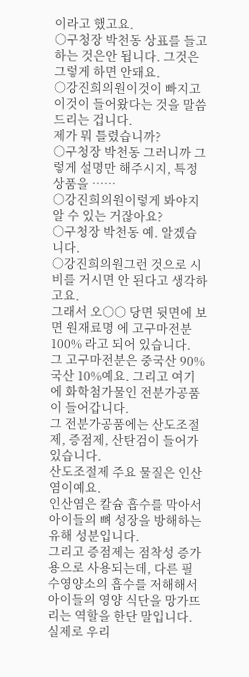이라고 했고요.
○구청장 박천동 상표를 들고 하는 것은안 됩니다. 그것은 그렇게 하면 안돼요.
○강진희의원이것이 빠지고 이것이 들어왔다는 것을 말씀드리는 겁니다.
제가 뭐 틀렸습니까?
○구청장 박천동 그러니까 그렇게 설명만 해주시지, 특정상품을 ……
○강진희의원이렇게 봐야지 알 수 있는 거잖아요?
○구청장 박천동 예. 알겠습니다.
○강진희의원그런 것으로 시비를 거시면 안 된다고 생각하고요.
그래서 오○○ 당면 뒷면에 보면 원재료명 에 고구마전분 100% 라고 되어 있습니다.
그 고구마전분은 중국산 90% 국산 10%예요. 그리고 여기에 화학첨가물인 전분가공품이 들어갑니다.
그 전분가공품에는 산도조절제, 증점제, 산탄검이 들어가 있습니다.
산도조절제 주요 물질은 인산염이예요.
인산염은 칼슘 흡수를 막아서 아이들의 뼈 성장을 방해하는 유해 성분입니다.
그리고 증점제는 점착성 증가용으로 사용되는데, 다른 필수영양소의 흡수를 저해해서 아이들의 영양 식단을 망가뜨리는 역할을 한단 말입니다.
실제로 우리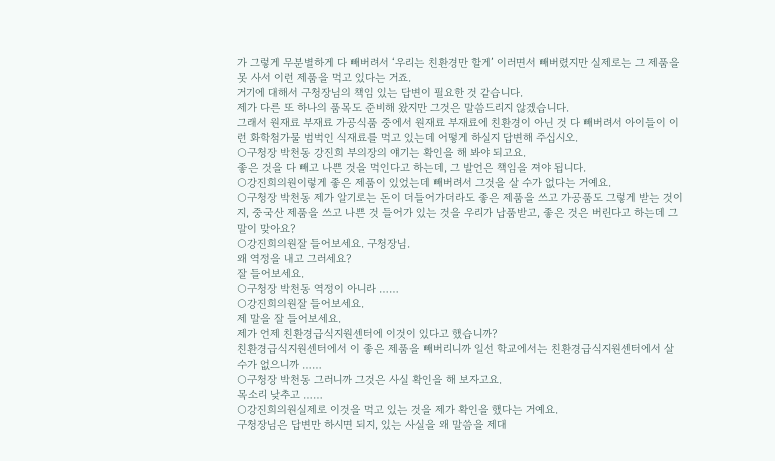가 그렇게 무분별하게 다 빼버려서 ‘우리는 친환경만 할게’ 이러면서 빼버렸지만 실제로는 그 제품을 못 사서 이런 제품을 먹고 있다는 거죠.
거기에 대해서 구청장님의 책임 있는 답변이 필요한 것 같습니다.
제가 다른 또 하나의 품목도 준비해 왔지만 그것은 말씀드리지 않겠습니다.
그래서 원재료 부재료 가공식품 중에서 원재료 부재료에 친환경이 아닌 것 다 빼버려서 아이들이 이런 화학첨가물 범벅인 식재료를 먹고 있는데 어떻게 하실지 답변해 주십시오.
○구청장 박천동 강진희 부의장의 얘기는 확인을 해 봐야 되고요.
좋은 것을 다 빼고 나쁜 것을 먹인다고 하는데, 그 발언은 책임을 져야 됩니다.
○강진희의원이렇게 좋은 제품이 있었는데 빼버려서 그것을 살 수가 없다는 거예요.
○구청장 박천동 제가 알기로는 돈이 더들어가더라도 좋은 제품을 쓰고 가공품도 그렇게 받는 것이지, 중국산 제품을 쓰고 나쁜 것 들어가 있는 것을 우리가 납품받고, 좋은 것은 버린다고 하는데 그 말이 맞아요?
○강진희의원잘 들어보세요. 구청장님.
왜 역정을 내고 그러세요?
잘 들어보세요.
○구청장 박천동 역정이 아니라 ……
○강진희의원잘 들어보세요.
제 말을 잘 들어보세요.
제가 언제 친환경급식지원센터에 이것이 있다고 했습니까?
친환경급식지원센터에서 이 좋은 제품을 빼버리니까 일선 학교에서는 친환경급식지원센터에서 살 수가 없으니까 ……
○구청장 박천동 그러니까 그것은 사실 확인을 해 보자고요.
목소리 낮추고 ……
○강진희의원실제로 이것을 먹고 있는 것을 제가 확인을 했다는 거예요.
구청장님은 답변만 하시면 되지, 있는 사실을 왜 말씀을 제대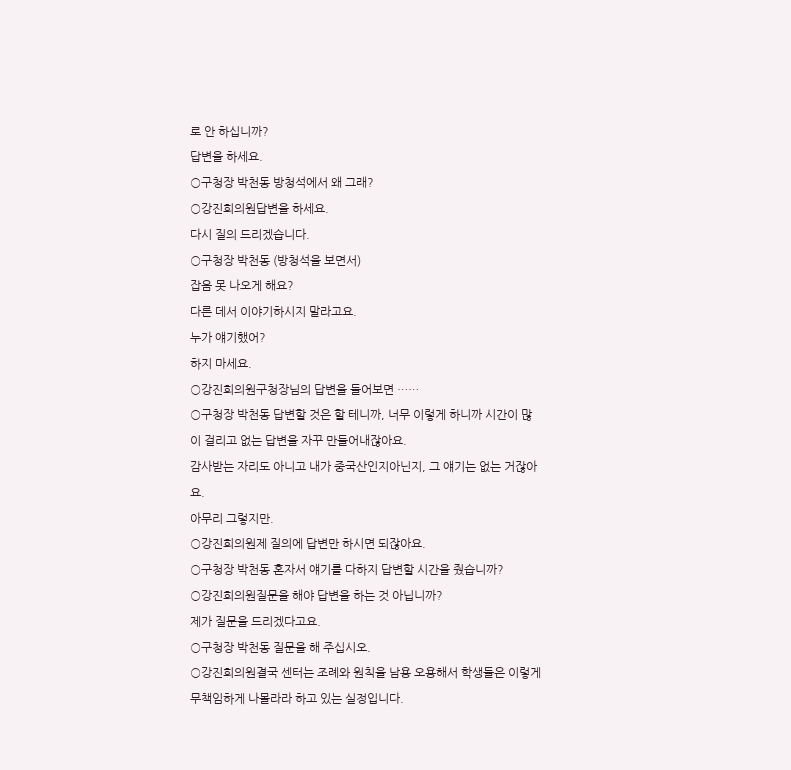로 안 하십니까?
답변을 하세요.
○구청장 박천동 방청석에서 왜 그래?
○강진희의원답변을 하세요.
다시 질의 드리겠습니다.
○구청장 박천동 (방청석을 보면서)
잡음 못 나오게 해요?
다른 데서 이야기하시지 말라고요.
누가 얘기했어?
하지 마세요.
○강진희의원구청장님의 답변을 들어보면 ……
○구청장 박천동 답변할 것은 할 테니까, 너무 이렇게 하니까 시간이 많이 걸리고 없는 답변을 자꾸 만들어내잖아요.
감사받는 자리도 아니고 내가 중국산인지아닌지, 그 얘기는 없는 거잖아요.
아무리 그렇지만.
○강진희의원제 질의에 답변만 하시면 되잖아요.
○구청장 박천동 혼자서 얘기를 다하지 답변할 시간을 줬습니까?
○강진희의원질문을 해야 답변을 하는 것 아닙니까?
제가 질문을 드리겠다고요.
○구청장 박천동 질문을 해 주십시오.
○강진희의원결국 센터는 조례와 원칙을 남용 오용해서 학생들은 이렇게 무책임하게 나몰라라 하고 있는 실정입니다.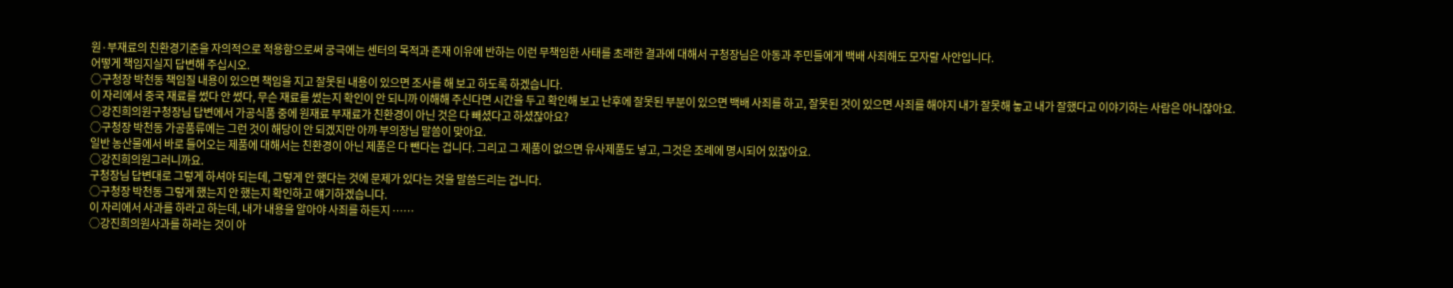원·부재료의 친환경기준을 자의적으로 적용함으로써 궁극에는 센터의 목적과 존재 이유에 반하는 이런 무책임한 사태를 초래한 결과에 대해서 구청장님은 아동과 주민들에게 백배 사죄해도 모자랄 사안입니다.
어떻게 책임지실지 답변해 주십시오.
○구청장 박천동 책임질 내용이 있으면 책임을 지고 잘못된 내용이 있으면 조사를 해 보고 하도록 하겠습니다.
이 자리에서 중국 재료를 썼다 안 썼다, 무슨 재료를 썼는지 확인이 안 되니까 이해해 주신다면 시간을 두고 확인해 보고 난후에 잘못된 부분이 있으면 백배 사죄를 하고, 잘못된 것이 있으면 사죄를 해야지 내가 잘못해 놓고 내가 잘했다고 이야기하는 사람은 아니잖아요.
○강진희의원구청장님 답변에서 가공식품 중에 원재료 부재료가 친환경이 아닌 것은 다 빼셨다고 하셨잖아요?
○구청장 박천동 가공품류에는 그런 것이 해당이 안 되겠지만 아까 부의장님 말씀이 맞아요.
일반 농산물에서 바로 들어오는 제품에 대해서는 친환경이 아닌 제품은 다 뺀다는 겁니다. 그리고 그 제품이 없으면 유사제품도 넣고, 그것은 조례에 명시되어 있잖아요.
○강진희의원그러니까요.
구청장님 답변대로 그렇게 하셔야 되는데, 그렇게 안 했다는 것에 문제가 있다는 것을 말씀드리는 겁니다.
○구청장 박천동 그렇게 했는지 안 했는지 확인하고 얘기하겠습니다.
이 자리에서 사과를 하라고 하는데, 내가 내용을 알아야 사죄를 하든지 ……
○강진희의원사과를 하라는 것이 아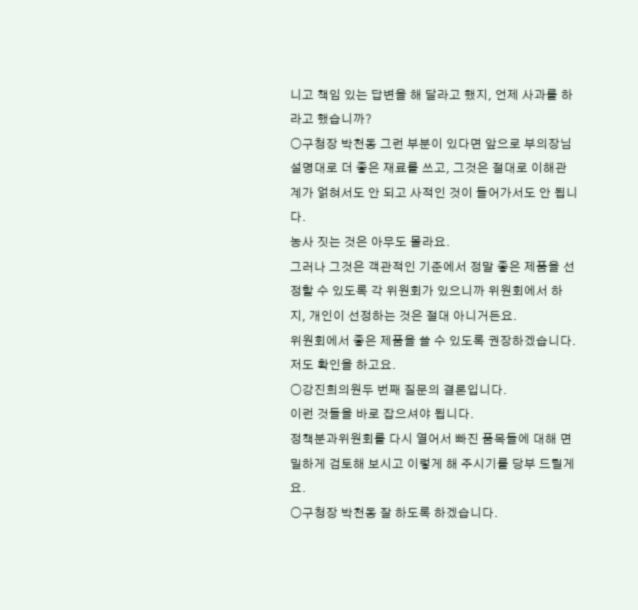니고 책임 있는 답변을 해 달라고 했지, 언제 사과를 하라고 했습니까?
○구청장 박천동 그런 부분이 있다면 앞으로 부의장님 설명대로 더 좋은 재료를 쓰고, 그것은 절대로 이해관계가 얽혀서도 안 되고 사적인 것이 들어가서도 안 됩니다.
농사 짓는 것은 아무도 몰라요.
그러나 그것은 객관적인 기준에서 정말 좋은 제품을 선정할 수 있도록 각 위원회가 있으니까 위원회에서 하지, 개인이 선정하는 것은 절대 아니거든요.
위원회에서 좋은 제품을 쓸 수 있도록 권장하겠습니다. 저도 확인을 하고요.
○강진희의원두 번째 질문의 결론입니다.
이런 것들을 바로 잡으셔야 됩니다.
정책분과위원회를 다시 열어서 빠진 품목들에 대해 면밀하게 검토해 보시고 이렇게 해 주시기를 당부 드릴게요.
○구청장 박천동 잘 하도록 하겠습니다.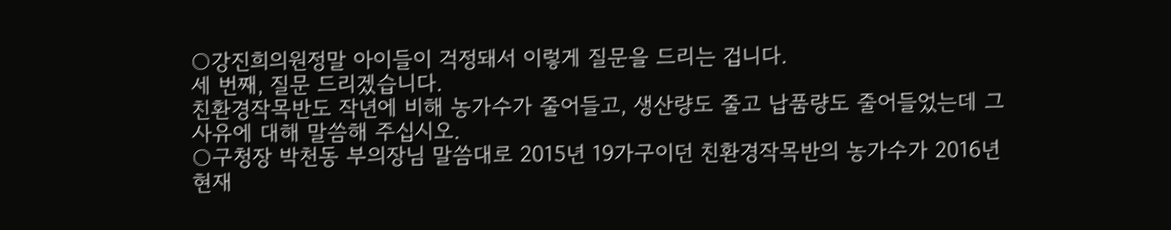○강진희의원정말 아이들이 걱정돼서 이렇게 질문을 드리는 겁니다.
세 번째, 질문 드리겠습니다.
친환경작목반도 작년에 비해 농가수가 줄어들고, 생산량도 줄고 납품량도 줄어들었는데 그 사유에 대해 말씀해 주십시오.
○구청장 박천동 부의장님 말씀대로 2015년 19가구이던 친환경작목반의 농가수가 2016년 현재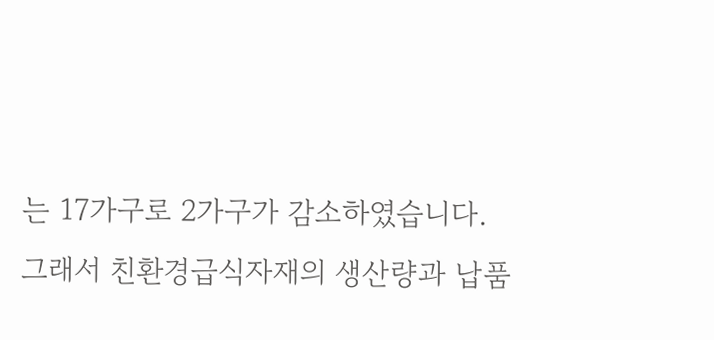는 17가구로 2가구가 감소하였습니다.
그래서 친환경급식자재의 생산량과 납품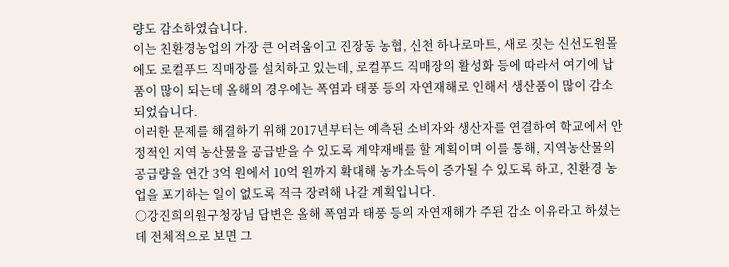량도 감소하였습니다.
이는 친환경농업의 가장 큰 어려움이고 진장동 농협, 신천 하나로마트, 새로 짓는 신선도원몰에도 로컬푸드 직매장를 설치하고 있는데, 로컬푸드 직매장의 활성화 등에 따라서 여기에 납품이 많이 되는데 올해의 경우에는 폭염과 태풍 등의 자연재해로 인해서 생산품이 많이 감소되었습니다.
이러한 문제를 해결하기 위해 2017년부터는 예측된 소비자와 생산자를 연결하여 학교에서 안정적인 지역 농산물을 공급받을 수 있도록 계약재배를 할 계획이며 이를 통해, 지역농산물의 공급량을 연간 3억 원에서 10억 원까지 확대해 농가소득이 증가될 수 있도록 하고, 친환경 농업을 포기하는 일이 없도록 적극 장려해 나갈 계획입니다.
○강진희의원구청장님 답변은 올해 폭염과 태풍 등의 자연재해가 주된 감소 이유라고 하셨는데 전체적으로 보면 그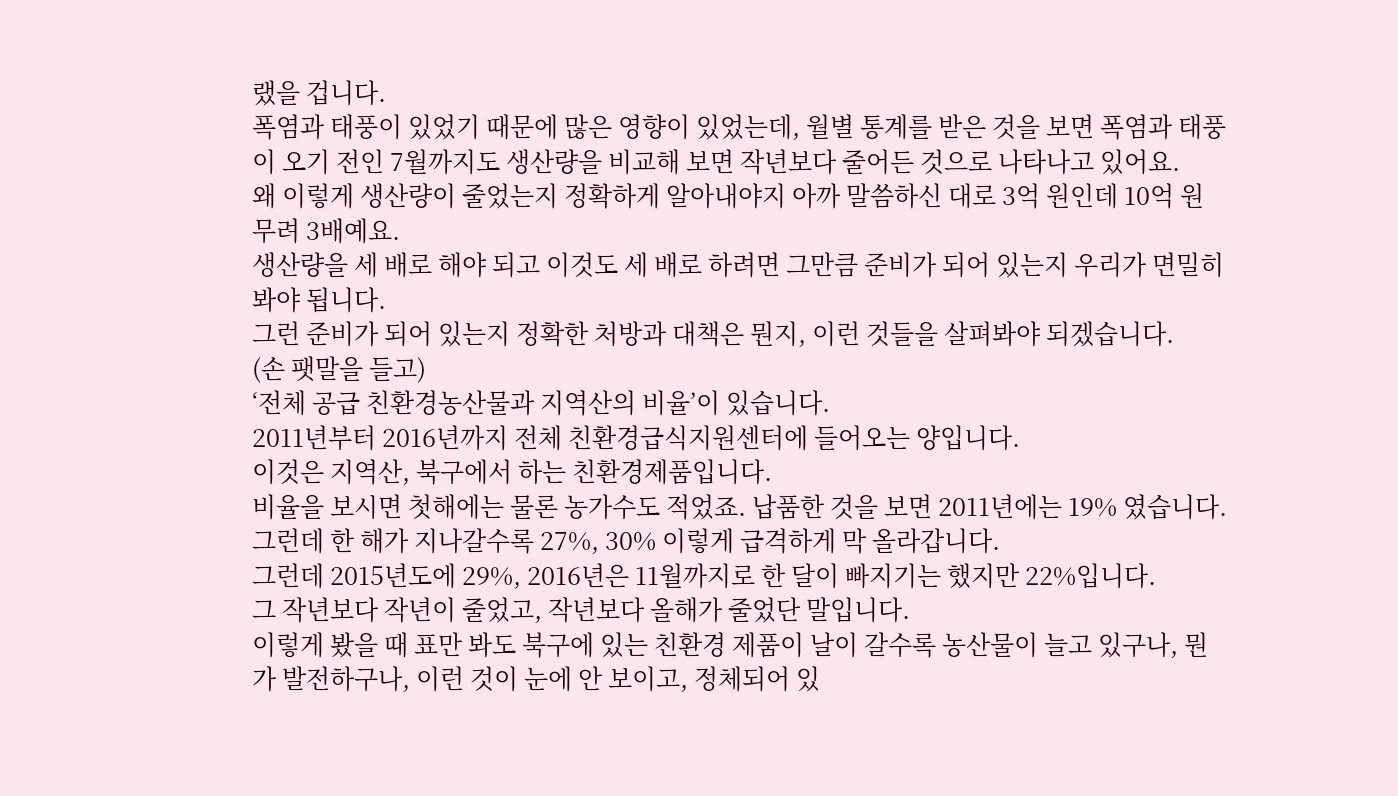랬을 겁니다.
폭염과 태풍이 있었기 때문에 많은 영향이 있었는데, 월별 통계를 받은 것을 보면 폭염과 태풍이 오기 전인 7월까지도 생산량을 비교해 보면 작년보다 줄어든 것으로 나타나고 있어요.
왜 이렇게 생산량이 줄었는지 정확하게 알아내야지 아까 말씀하신 대로 3억 원인데 10억 원 무려 3배예요.
생산량을 세 배로 해야 되고 이것도 세 배로 하려면 그만큼 준비가 되어 있는지 우리가 면밀히 봐야 됩니다.
그런 준비가 되어 있는지 정확한 처방과 대책은 뭔지, 이런 것들을 살펴봐야 되겠습니다.
(손 팻말을 들고)
‘전체 공급 친환경농산물과 지역산의 비율’이 있습니다.
2011년부터 2016년까지 전체 친환경급식지원센터에 들어오는 양입니다.
이것은 지역산, 북구에서 하는 친환경제품입니다.
비율을 보시면 첫해에는 물론 농가수도 적었죠. 납품한 것을 보면 2011년에는 19% 였습니다. 그런데 한 해가 지나갈수록 27%, 30% 이렇게 급격하게 막 올라갑니다.
그런데 2015년도에 29%, 2016년은 11월까지로 한 달이 빠지기는 했지만 22%입니다.
그 작년보다 작년이 줄었고, 작년보다 올해가 줄었단 말입니다.
이렇게 봤을 때 표만 봐도 북구에 있는 친환경 제품이 날이 갈수록 농산물이 늘고 있구나, 뭔가 발전하구나, 이런 것이 눈에 안 보이고, 정체되어 있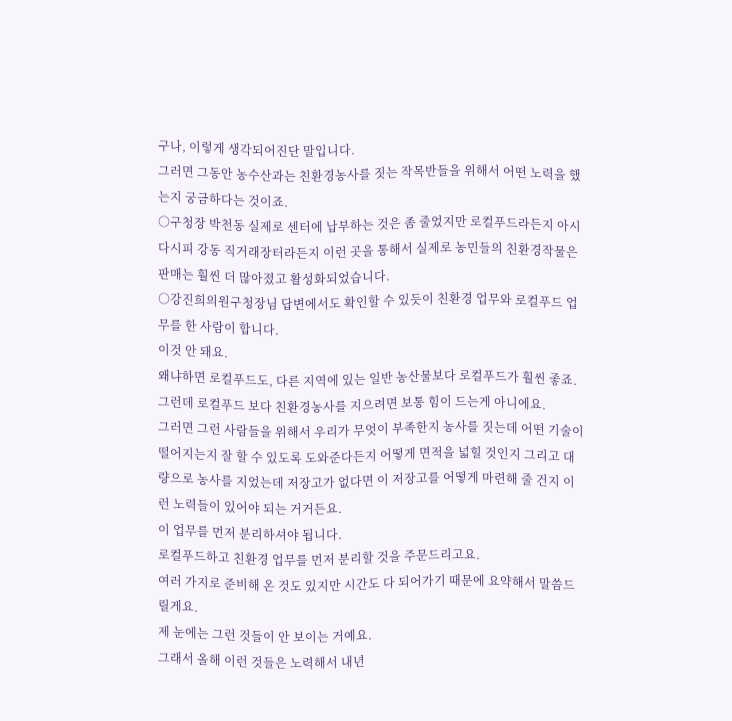구나, 이렇게 생각되어진단 말입니다.
그러면 그동안 농수산과는 친환경농사를 짓는 작목반들을 위해서 어떤 노력을 했는지 궁금하다는 것이죠.
○구청장 박천동 실제로 센터에 납부하는 것은 좀 줄었지만 로컬푸드라든지 아시다시피 강동 직거래장터라든지 이런 곳을 통해서 실제로 농민들의 친환경작물은 판매는 훨씬 더 많아졌고 활성화되었습니다.
○강진희의원구청장님 답변에서도 확인할 수 있듯이 친환경 업무와 로컬푸드 업무를 한 사람이 합니다.
이것 안 돼요.
왜냐하면 로컬푸드도, 다른 지역에 있는 일반 농산물보다 로컬푸드가 훨씬 좋죠.
그런데 로컬푸드 보다 친환경농사를 지으려면 보통 힘이 드는게 아니에요.
그러면 그런 사람들을 위해서 우리가 무엇이 부족한지 농사를 짓는데 어떤 기술이 떨어지는지 잘 할 수 있도록 도와준다든지 어떻게 면적을 넓힐 것인지 그리고 대량으로 농사를 지었는데 저장고가 없다면 이 저장고를 어떻게 마련해 줄 건지 이런 노력들이 있어야 되는 거거든요.
이 업무를 먼저 분리하셔야 됩니다.
로컬푸드하고 친환경 업무를 먼저 분리할 것을 주문드리고요.
여러 가지로 준비해 온 것도 있지만 시간도 다 되어가기 때문에 요약해서 말씀드릴게요.
제 눈에는 그런 것들이 안 보이는 거예요.
그래서 올해 이런 것들은 노력해서 내년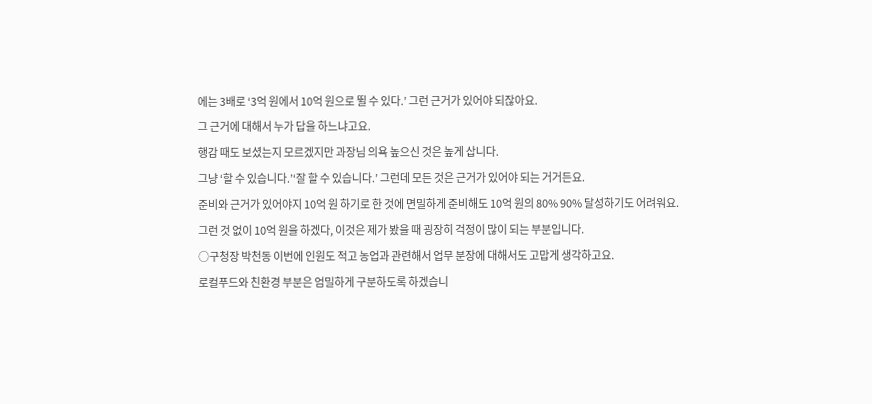에는 3배로 ‘3억 원에서 10억 원으로 뛸 수 있다.’ 그런 근거가 있어야 되잖아요.
그 근거에 대해서 누가 답을 하느냐고요.
행감 때도 보셨는지 모르겠지만 과장님 의욕 높으신 것은 높게 삽니다.
그냥 ‘할 수 있습니다.’‘잘 할 수 있습니다.’ 그런데 모든 것은 근거가 있어야 되는 거거든요.
준비와 근거가 있어야지 10억 원 하기로 한 것에 면밀하게 준비해도 10억 원의 80% 90% 달성하기도 어려워요.
그런 것 없이 10억 원을 하겠다, 이것은 제가 봤을 때 굉장히 걱정이 많이 되는 부분입니다.
○구청장 박천동 이번에 인원도 적고 농업과 관련해서 업무 분장에 대해서도 고맙게 생각하고요.
로컬푸드와 친환경 부분은 엄밀하게 구분하도록 하겠습니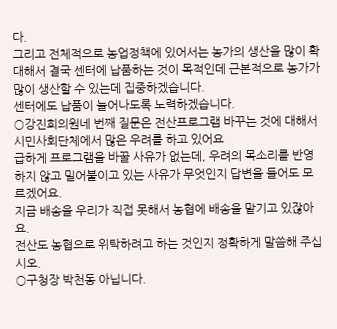다.
그리고 전체적으로 농업정책에 있어서는 농가의 생산을 많이 확대해서 결국 센터에 납품하는 것이 목적인데 근본적으로 농가가 많이 생산할 수 있는데 집중하겠습니다.
센터에도 납품이 늘어나도록 노력하겠습니다.
○강진희의원네 번째 질문은 전산프로그램 바꾸는 것에 대해서 시민사회단체에서 많은 우려를 하고 있어요
급하게 프로그램을 바꿀 사유가 없는데, 우려의 목소리를 반영하지 않고 밀어붙이고 있는 사유가 무엇인지 답변을 들어도 모르겠어요.
지금 배송을 우리가 직접 못해서 농협에 배송을 맡기고 있잖아요.
전산도 농협으로 위탁하려고 하는 것인지 정확하게 말씀해 주십시오.
○구청장 박천동 아닙니다.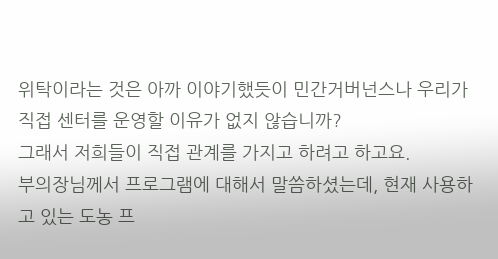위탁이라는 것은 아까 이야기했듯이 민간거버넌스나 우리가 직접 센터를 운영할 이유가 없지 않습니까?
그래서 저희들이 직접 관계를 가지고 하려고 하고요.
부의장님께서 프로그램에 대해서 말씀하셨는데, 현재 사용하고 있는 도농 프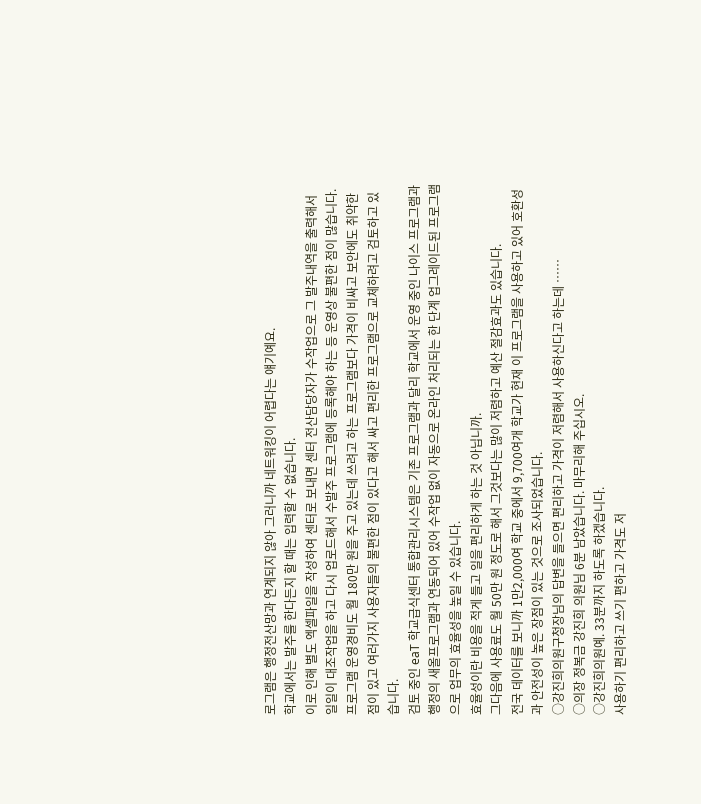로그램은 행정전산망과 연계되지 않아 그러니까 네트워킹이 어렵다는 얘기예요.
학교에서는 발주를 한다든지 할 때는 입력할 수 없습니다.
이로 인해 별도 엑셀파일을 작성하여 센터로 보내면 센터 전산담당자가 수작업으로 그 발주내역을 출력해서 일일이 대조작업을 하고 다시 업로드해서 수발주 프로그램에 등록해야 하는 등 운영상 불편한 점이 많습니다.
프로그램 운영경비도 월 180만 원을 주고 있는데 쓰려고 하는 프로그램보다 가격이 비싸고 보안에도 취약한 점이 있고 여러가지 사용자들의 불편한 점이 있다고 해서 싸고 편리한 프로그램으로 교체하려고 검토하고 있습니다.
검토 중인 eaT 학교급식센터 통합관리시스템은 기존 프로그램과 달리 학교에서 운영 중인 나이스 프로그램과 행정의 새올프로그램과 연동되어 있어 수작업 없이 자동으로 온라인 처리되는 한 단계 업그레이드된 프로그램으로 업무의 효율성을 높일 수 있습니다.
효율성이란 비용을 적게 들고 일을 편리하게 하는 것 아닙니까.
그다음에 사용료도 월 50만 원 정도로 해서 그것보다는 많이 저렴하고 예산 절감효과도 있습니다.
전국 데이터를 보니까 1만2,000여 학교 중에서 9,700여개 학교가 현재 이 프로그램을 사용하고 있어 호환성과 안전성이 높은 장점이 있는 것으로 조사되었습니다.
○강진희의원구청장님의 답변을 들으면 편리하고 가격이 저렴해서 사용하신다고 하는데 ……
○의장 정복금 강진희 의원님 6분 남았습니다. 마무리해 주십시오.
○강진희의원예. 33분까지 하도록 하겠습니다.
사용하기 편리하고 쓰기 편하고 가격도 저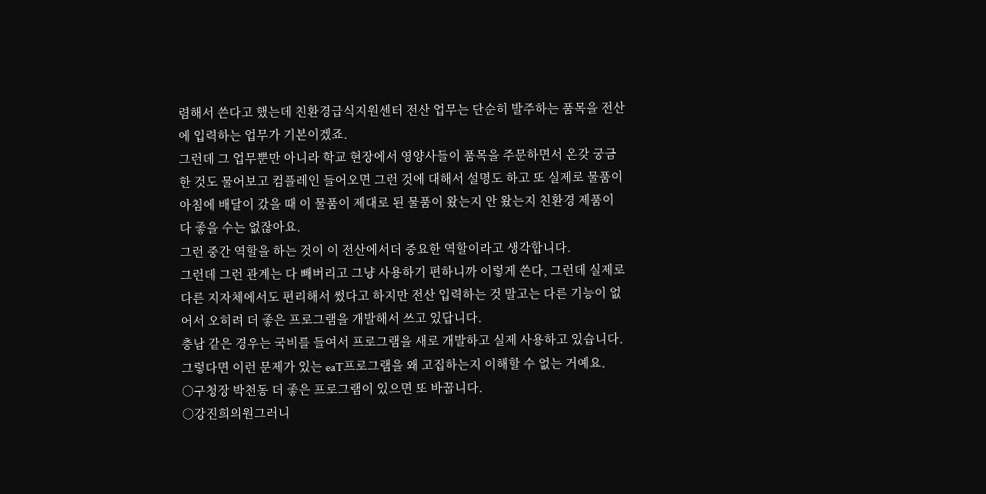렴해서 쓴다고 했는데 친환경급식지원센터 전산 업무는 단순히 발주하는 품목을 전산에 입력하는 업무가 기본이겠죠.
그런데 그 업무뿐만 아니라 학교 현장에서 영양사들이 품목을 주문하면서 온갖 궁금한 것도 물어보고 컴플레인 들어오면 그런 것에 대해서 설명도 하고 또 실제로 물품이 아침에 배달이 갔을 때 이 물품이 제대로 된 물품이 왔는지 안 왔는지 친환경 제품이 다 좋을 수는 없잖아요.
그런 중간 역할을 하는 것이 이 전산에서더 중요한 역할이라고 생각합니다.
그런데 그런 관계는 다 빼버리고 그냥 사용하기 편하니까 이렇게 쓴다, 그런데 실제로 다른 지자체에서도 편리해서 썼다고 하지만 전산 입력하는 것 말고는 다른 기능이 없어서 오히려 더 좋은 프로그램을 개발해서 쓰고 있답니다.
충남 같은 경우는 국비를 들여서 프로그램을 새로 개발하고 실제 사용하고 있습니다.
그렇다면 이런 문제가 있는 eaT프로그램을 왜 고집하는지 이해할 수 없는 거예요.
○구청장 박천동 더 좋은 프로그램이 있으면 또 바꿉니다.
○강진희의원그러니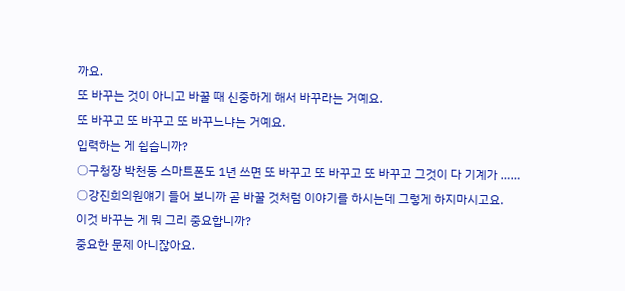까요.
또 바꾸는 것이 아니고 바꿀 때 신중하게 해서 바꾸라는 거예요.
또 바꾸고 또 바꾸고 또 바꾸느냐는 거예요.
입력하는 게 쉽습니까?
○구청장 박천동 스마트폰도 1년 쓰면 또 바꾸고 또 바꾸고 또 바꾸고 그것이 다 기계가 ……
○강진희의원얘기 들어 보니까 곧 바꿀 것처럼 이야기를 하시는데 그렇게 하지마시고요.
이것 바꾸는 게 뭐 그리 중요합니까?
중요한 문제 아니잖아요.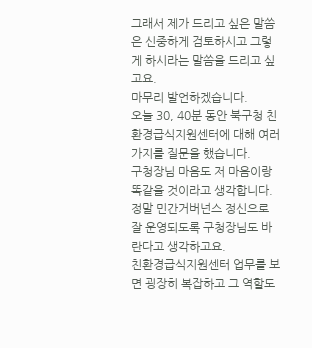그래서 제가 드리고 싶은 말씀은 신중하게 검토하시고 그렇게 하시라는 말씀을 드리고 싶고요.
마무리 발언하겠습니다.
오늘 30, 40분 동안 북구청 친환경급식지원센터에 대해 여러 가지를 질문을 했습니다.
구청장님 마음도 저 마음이랑 똑같을 것이라고 생각합니다.
정말 민간거버넌스 정신으로 잘 운영되도록 구청장님도 바란다고 생각하고요.
친환경급식지원센터 업무를 보면 굉장히 복잡하고 그 역할도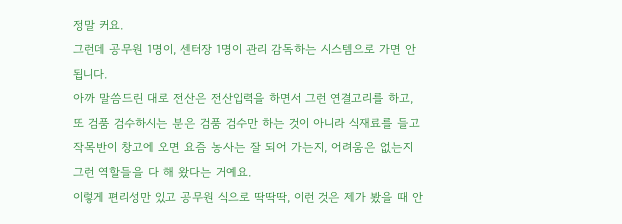정말 커요.
그런데 공무원 1명이, 센터장 1명이 관리 감독하는 시스템으로 가면 안 됩니다.
아까 말씀드린 대로 전산은 전산입력을 하면서 그런 연결고리를 하고, 또 검품 검수하시는 분은 검품 검수만 하는 것이 아니라 식재료를 들고 작목반이 창고에 오면 요즘 농사는 잘 되어 가는지, 어려움은 없는지 그런 역할들을 다 해 왔다는 거예요.
이렇게 편리성만 있고 공무원 식으로 딱딱딱, 이런 것은 제가 봤을 때 안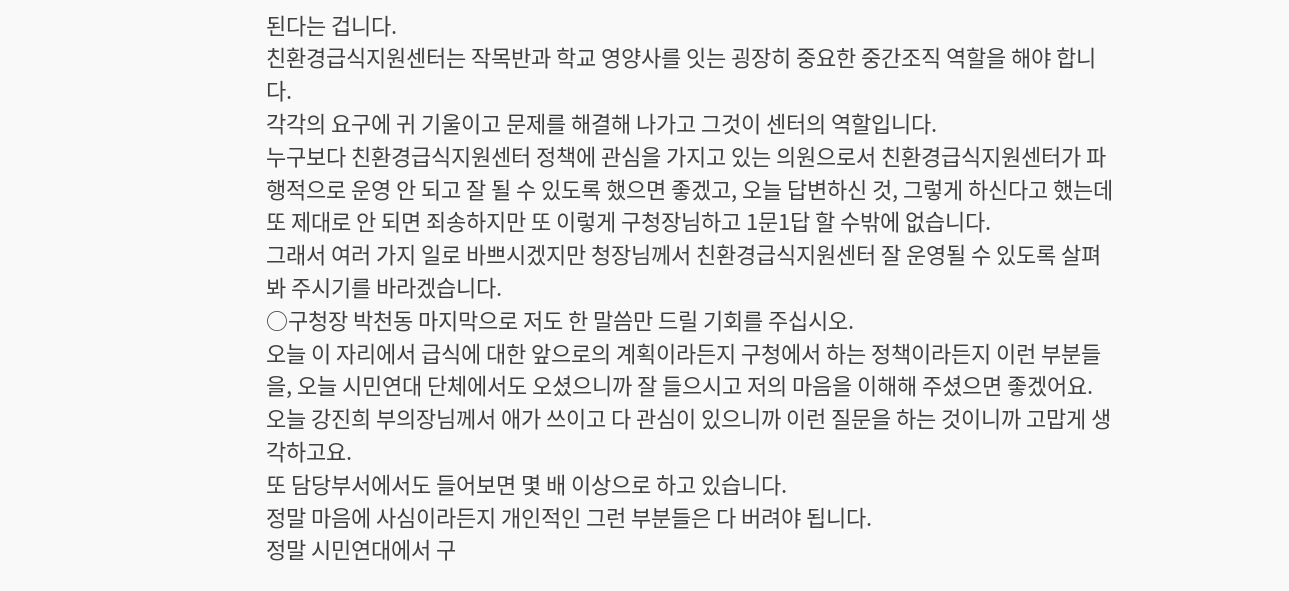된다는 겁니다.
친환경급식지원센터는 작목반과 학교 영양사를 잇는 굉장히 중요한 중간조직 역할을 해야 합니다.
각각의 요구에 귀 기울이고 문제를 해결해 나가고 그것이 센터의 역할입니다.
누구보다 친환경급식지원센터 정책에 관심을 가지고 있는 의원으로서 친환경급식지원센터가 파행적으로 운영 안 되고 잘 될 수 있도록 했으면 좋겠고, 오늘 답변하신 것, 그렇게 하신다고 했는데 또 제대로 안 되면 죄송하지만 또 이렇게 구청장님하고 1문1답 할 수밖에 없습니다.
그래서 여러 가지 일로 바쁘시겠지만 청장님께서 친환경급식지원센터 잘 운영될 수 있도록 살펴봐 주시기를 바라겠습니다.
○구청장 박천동 마지막으로 저도 한 말씀만 드릴 기회를 주십시오.
오늘 이 자리에서 급식에 대한 앞으로의 계획이라든지 구청에서 하는 정책이라든지 이런 부분들을, 오늘 시민연대 단체에서도 오셨으니까 잘 들으시고 저의 마음을 이해해 주셨으면 좋겠어요.
오늘 강진희 부의장님께서 애가 쓰이고 다 관심이 있으니까 이런 질문을 하는 것이니까 고맙게 생각하고요.
또 담당부서에서도 들어보면 몇 배 이상으로 하고 있습니다.
정말 마음에 사심이라든지 개인적인 그런 부분들은 다 버려야 됩니다.
정말 시민연대에서 구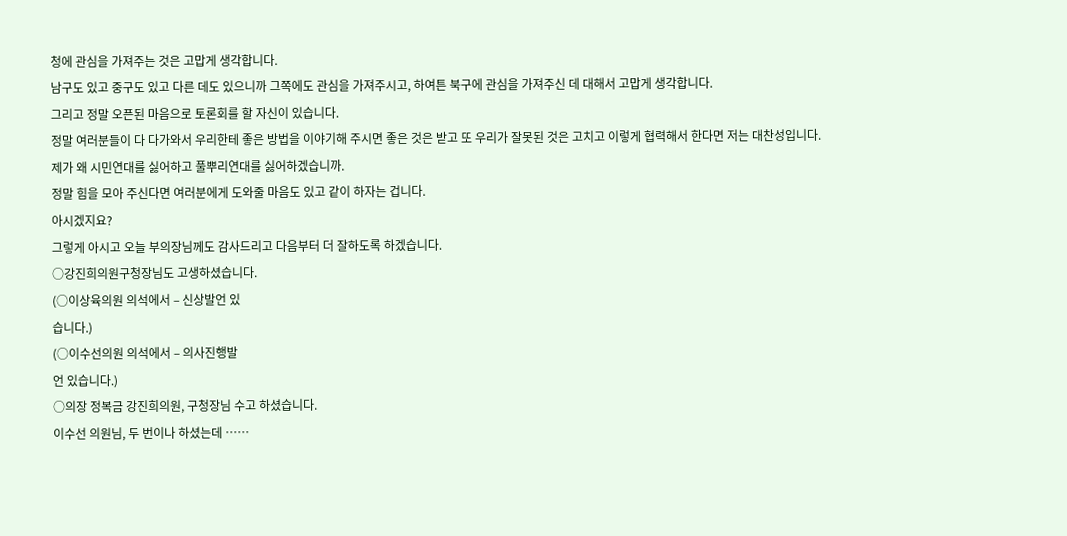청에 관심을 가져주는 것은 고맙게 생각합니다.
남구도 있고 중구도 있고 다른 데도 있으니까 그쪽에도 관심을 가져주시고, 하여튼 북구에 관심을 가져주신 데 대해서 고맙게 생각합니다.
그리고 정말 오픈된 마음으로 토론회를 할 자신이 있습니다.
정말 여러분들이 다 다가와서 우리한테 좋은 방법을 이야기해 주시면 좋은 것은 받고 또 우리가 잘못된 것은 고치고 이렇게 협력해서 한다면 저는 대찬성입니다.
제가 왜 시민연대를 싫어하고 풀뿌리연대를 싫어하겠습니까.
정말 힘을 모아 주신다면 여러분에게 도와줄 마음도 있고 같이 하자는 겁니다.
아시겠지요?
그렇게 아시고 오늘 부의장님께도 감사드리고 다음부터 더 잘하도록 하겠습니다.
○강진희의원구청장님도 고생하셨습니다.
(○이상육의원 의석에서 – 신상발언 있
습니다.)
(○이수선의원 의석에서 – 의사진행발
언 있습니다.)
○의장 정복금 강진희의원, 구청장님 수고 하셨습니다.
이수선 의원님, 두 번이나 하셨는데 ……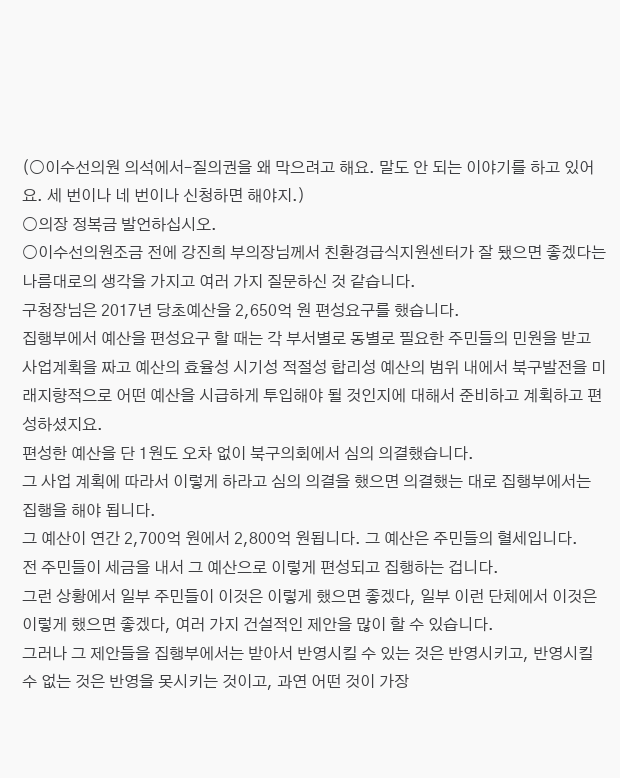(○이수선의원 의석에서–질의권을 왜 막으려고 해요. 말도 안 되는 이야기를 하고 있어요. 세 번이나 네 번이나 신청하면 해야지.)
○의장 정복금 발언하십시오.
○이수선의원조금 전에 강진희 부의장님께서 친환경급식지원센터가 잘 됐으면 좋겠다는 나름대로의 생각을 가지고 여러 가지 질문하신 것 같습니다.
구청장님은 2017년 당초예산을 2,650억 원 편성요구를 했습니다.
집행부에서 예산을 편성요구 할 때는 각 부서별로 동별로 필요한 주민들의 민원을 받고 사업계획을 짜고 예산의 효율성 시기성 적절성 합리성 예산의 범위 내에서 북구발전을 미래지향적으로 어떤 예산을 시급하게 투입해야 될 것인지에 대해서 준비하고 계획하고 편성하셨지요.
편성한 예산을 단 1원도 오차 없이 북구의회에서 심의 의결했습니다.
그 사업 계획에 따라서 이렇게 하라고 심의 의결을 했으면 의결했는 대로 집행부에서는 집행을 해야 됩니다.
그 예산이 연간 2,700억 원에서 2,800억 원됩니다. 그 예산은 주민들의 혈세입니다.
전 주민들이 세금을 내서 그 예산으로 이렇게 편성되고 집행하는 겁니다.
그런 상황에서 일부 주민들이 이것은 이렇게 했으면 좋겠다, 일부 이런 단체에서 이것은 이렇게 했으면 좋겠다, 여러 가지 건설적인 제안을 많이 할 수 있습니다.
그러나 그 제안들을 집행부에서는 받아서 반영시킬 수 있는 것은 반영시키고, 반영시킬 수 없는 것은 반영을 못시키는 것이고, 과연 어떤 것이 가장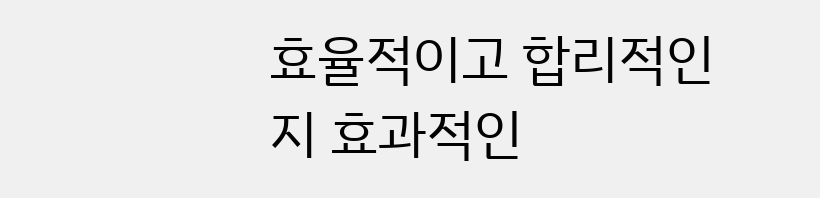효율적이고 합리적인지 효과적인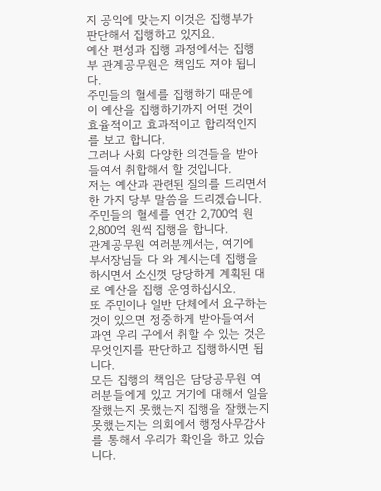지 공익에 맞는지 이것은 집행부가 판단해서 집행하고 있지요.
예산 편성과 집행 과정에서는 집행부 관계공무원은 책임도 져야 됩니다.
주민들의 혈세를 집행하기 때문에 이 예산을 집행하기까지 어떤 것이 효율적이고 효과적이고 합리적인지를 보고 합니다.
그러나 사회 다양한 의견들을 받아들여서 취합해서 할 것입니다.
저는 예산과 관련된 질의를 드리면서 한 가지 당부 말씀을 드리겠습니다.
주민들의 혈세를 연간 2,700억 원 2,800억 원씩 집행을 합니다.
관계공무원 여러분께서는, 여기에 부서장님들 다 와 계시는데 집행을 하시면서 소신껏 당당하게 계획된 대로 예산을 집행 운영하십시오.
또 주민이나 일반 단체에서 요구하는 것이 있으면 정중하게 받아들여서 과연 우리 구에서 취할 수 있는 것은 무엇인지를 판단하고 집행하시면 됩니다.
모든 집행의 책임은 담당공무원 여러분들에게 있고 거기에 대해서 일을 잘했는지 못했는지 집행을 잘했는지 못했는지는 의회에서 행정사무감사를 통해서 우리가 확인을 하고 있습니다.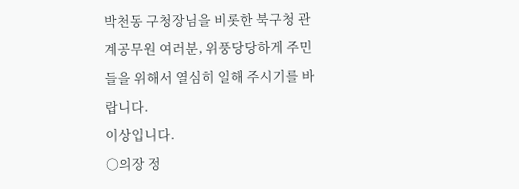박천동 구청장님을 비롯한 북구청 관계공무원 여러분, 위풍당당하게 주민들을 위해서 열심히 일해 주시기를 바랍니다.
이상입니다.
○의장 정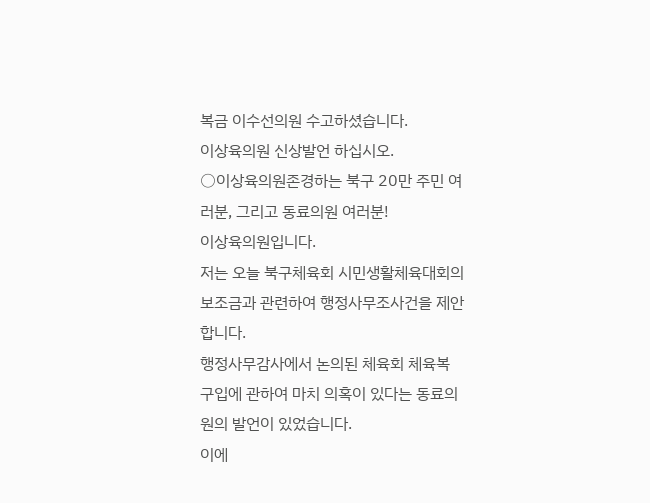복금 이수선의원 수고하셨습니다.
이상육의원 신상발언 하십시오.
○이상육의원존경하는 북구 20만 주민 여러분, 그리고 동료의원 여러분!
이상육의원입니다.
저는 오늘 북구체육회 시민생활체육대회의 보조금과 관련하여 행정사무조사건을 제안합니다.
행정사무감사에서 논의된 체육회 체육복 구입에 관하여 마치 의혹이 있다는 동료의원의 발언이 있었습니다.
이에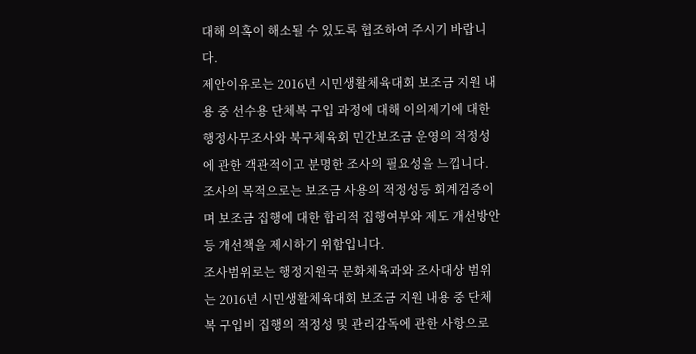대해 의혹이 해소될 수 있도록 협조하여 주시기 바랍니다.
제안이유로는 2016년 시민생활체육대회 보조금 지원 내용 중 선수용 단체복 구입 과정에 대해 이의제기에 대한 행정사무조사와 북구체육회 민간보조금 운영의 적정성에 관한 객관적이고 분명한 조사의 필요성을 느낍니다.
조사의 목적으로는 보조금 사용의 적정성등 회계검증이며 보조금 집행에 대한 합리적 집행여부와 제도 개선방안 등 개선책을 제시하기 위함입니다.
조사범위로는 행정지원국 문화체육과와 조사대상 범위는 2016년 시민생활체육대회 보조금 지원 내용 중 단체복 구입비 집행의 적정성 및 관리감독에 관한 사항으로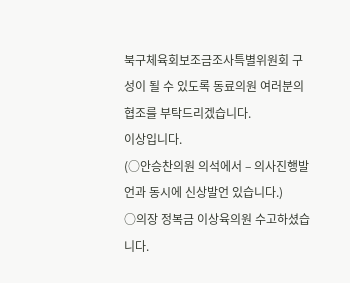북구체육회보조금조사특별위원회 구성이 될 수 있도록 동료의원 여러분의 협조를 부탁드리겠습니다.
이상입니다.
(○안승찬의원 의석에서 – 의사진행발언과 동시에 신상발언 있습니다.)
○의장 정복금 이상육의원 수고하셨습니다.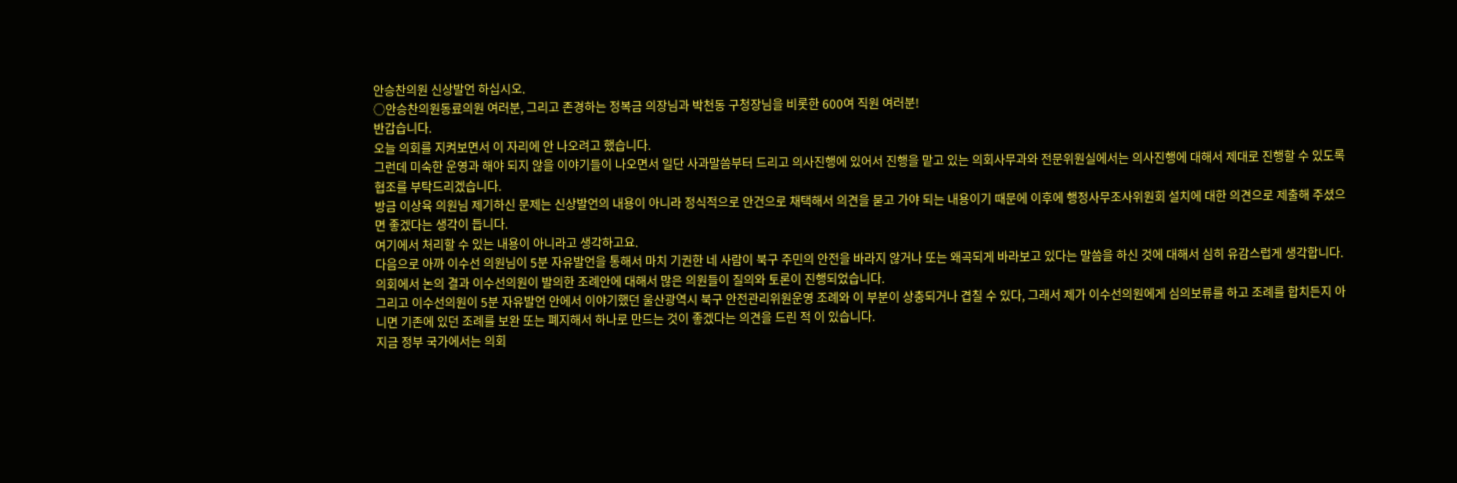안승찬의원 신상발언 하십시오.
○안승찬의원동료의원 여러분, 그리고 존경하는 정복금 의장님과 박천동 구청장님을 비롯한 600여 직원 여러분!
반갑습니다.
오늘 의회를 지켜보면서 이 자리에 안 나오려고 했습니다.
그런데 미숙한 운영과 해야 되지 않을 이야기들이 나오면서 일단 사과말씀부터 드리고 의사진행에 있어서 진행을 맡고 있는 의회사무과와 전문위원실에서는 의사진행에 대해서 제대로 진행할 수 있도록 협조를 부탁드리겠습니다.
방금 이상육 의원님 제기하신 문제는 신상발언의 내용이 아니라 정식적으로 안건으로 채택해서 의견을 묻고 가야 되는 내용이기 때문에 이후에 행정사무조사위원회 설치에 대한 의견으로 제출해 주셨으면 좋겠다는 생각이 듭니다.
여기에서 처리할 수 있는 내용이 아니라고 생각하고요.
다음으로 아까 이수선 의원님이 5분 자유발언을 통해서 마치 기권한 네 사람이 북구 주민의 안전을 바라지 않거나 또는 왜곡되게 바라보고 있다는 말씀을 하신 것에 대해서 심히 유감스럽게 생각합니다.
의회에서 논의 결과 이수선의원이 발의한 조례안에 대해서 많은 의원들이 질의와 토론이 진행되었습니다.
그리고 이수선의원이 5분 자유발언 안에서 이야기했던 울산광역시 북구 안전관리위원운영 조례와 이 부분이 상충되거나 겹칠 수 있다, 그래서 제가 이수선의원에게 심의보류를 하고 조례를 합치든지 아니면 기존에 있던 조례를 보완 또는 폐지해서 하나로 만드는 것이 좋겠다는 의견을 드린 적 이 있습니다.
지금 정부 국가에서는 의회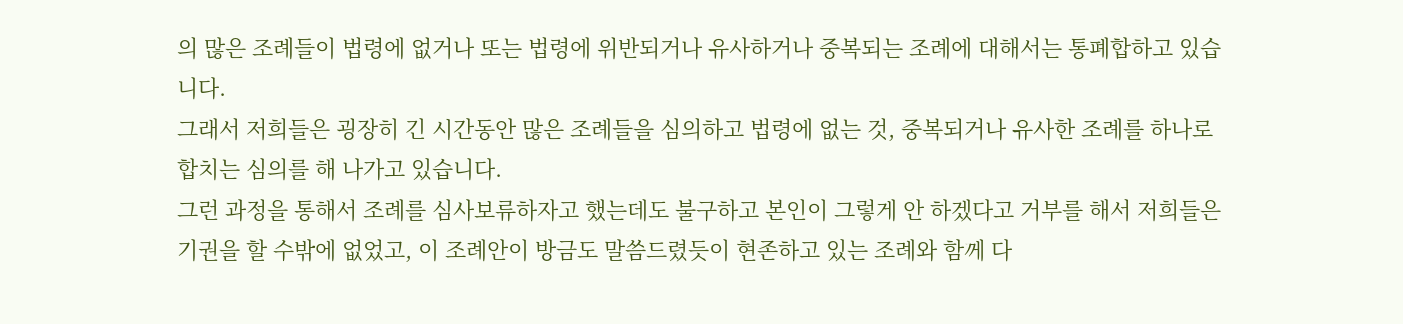의 많은 조례들이 법령에 없거나 또는 법령에 위반되거나 유사하거나 중복되는 조례에 대해서는 통폐합하고 있습니다.
그래서 저희들은 굉장히 긴 시간동안 많은 조례들을 심의하고 법령에 없는 것, 중복되거나 유사한 조례를 하나로 합치는 심의를 해 나가고 있습니다.
그런 과정을 통해서 조례를 심사보류하자고 했는데도 불구하고 본인이 그렇게 안 하겠다고 거부를 해서 저희들은 기권을 할 수밖에 없었고, 이 조례안이 방금도 말씀드렸듯이 현존하고 있는 조례와 함께 다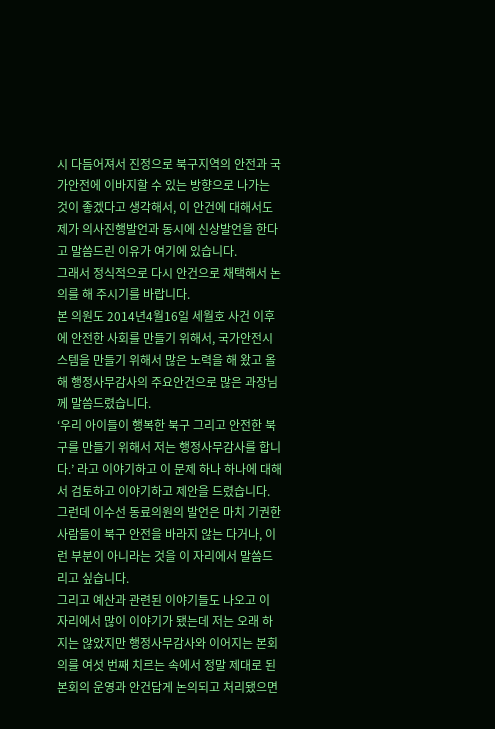시 다듬어져서 진정으로 북구지역의 안전과 국가안전에 이바지할 수 있는 방향으로 나가는 것이 좋겠다고 생각해서, 이 안건에 대해서도 제가 의사진행발언과 동시에 신상발언을 한다고 말씀드린 이유가 여기에 있습니다.
그래서 정식적으로 다시 안건으로 채택해서 논의를 해 주시기를 바랍니다.
본 의원도 2014년4월16일 세월호 사건 이후에 안전한 사회를 만들기 위해서, 국가안전시스템을 만들기 위해서 많은 노력을 해 왔고 올해 행정사무감사의 주요안건으로 많은 과장님께 말씀드렸습니다.
‘우리 아이들이 행복한 북구 그리고 안전한 북구를 만들기 위해서 저는 행정사무감사를 합니다.’ 라고 이야기하고 이 문제 하나 하나에 대해서 검토하고 이야기하고 제안을 드렸습니다.
그런데 이수선 동료의원의 발언은 마치 기권한 사람들이 북구 안전을 바라지 않는 다거나, 이런 부분이 아니라는 것을 이 자리에서 말씀드리고 싶습니다.
그리고 예산과 관련된 이야기들도 나오고 이 자리에서 많이 이야기가 됐는데 저는 오래 하지는 않았지만 행정사무감사와 이어지는 본회의를 여섯 번째 치르는 속에서 정말 제대로 된 본회의 운영과 안건답게 논의되고 처리됐으면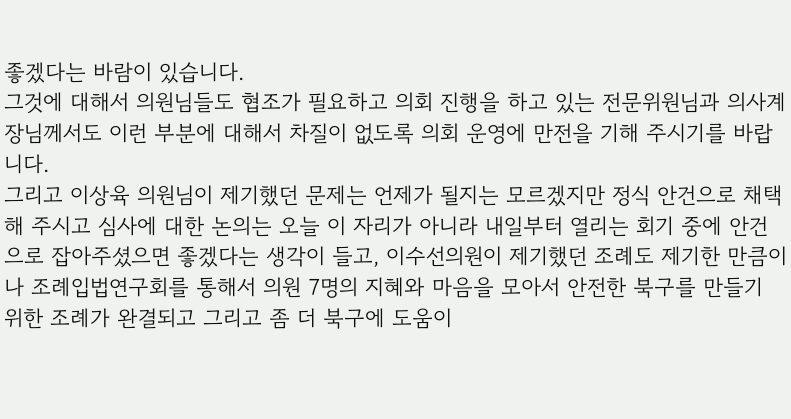좋겠다는 바람이 있습니다.
그것에 대해서 의원님들도 협조가 필요하고 의회 진행을 하고 있는 전문위원님과 의사계장님께서도 이런 부분에 대해서 차질이 없도록 의회 운영에 만전을 기해 주시기를 바랍니다.
그리고 이상육 의원님이 제기했던 문제는 언제가 될지는 모르겠지만 정식 안건으로 채택해 주시고 심사에 대한 논의는 오늘 이 자리가 아니라 내일부터 열리는 회기 중에 안건으로 잡아주셨으면 좋겠다는 생각이 들고, 이수선의원이 제기했던 조례도 제기한 만큼이나 조례입법연구회를 통해서 의원 7명의 지혜와 마음을 모아서 안전한 북구를 만들기 위한 조례가 완결되고 그리고 좀 더 북구에 도움이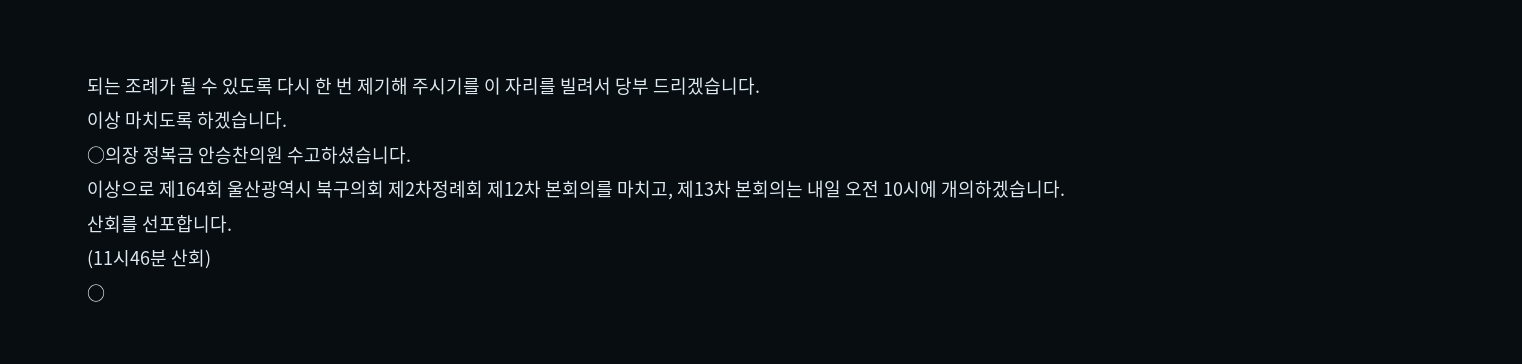되는 조례가 될 수 있도록 다시 한 번 제기해 주시기를 이 자리를 빌려서 당부 드리겠습니다.
이상 마치도록 하겠습니다.
○의장 정복금 안승찬의원 수고하셨습니다.
이상으로 제164회 울산광역시 북구의회 제2차정례회 제12차 본회의를 마치고, 제13차 본회의는 내일 오전 10시에 개의하겠습니다.
산회를 선포합니다.
(11시46분 산회)
○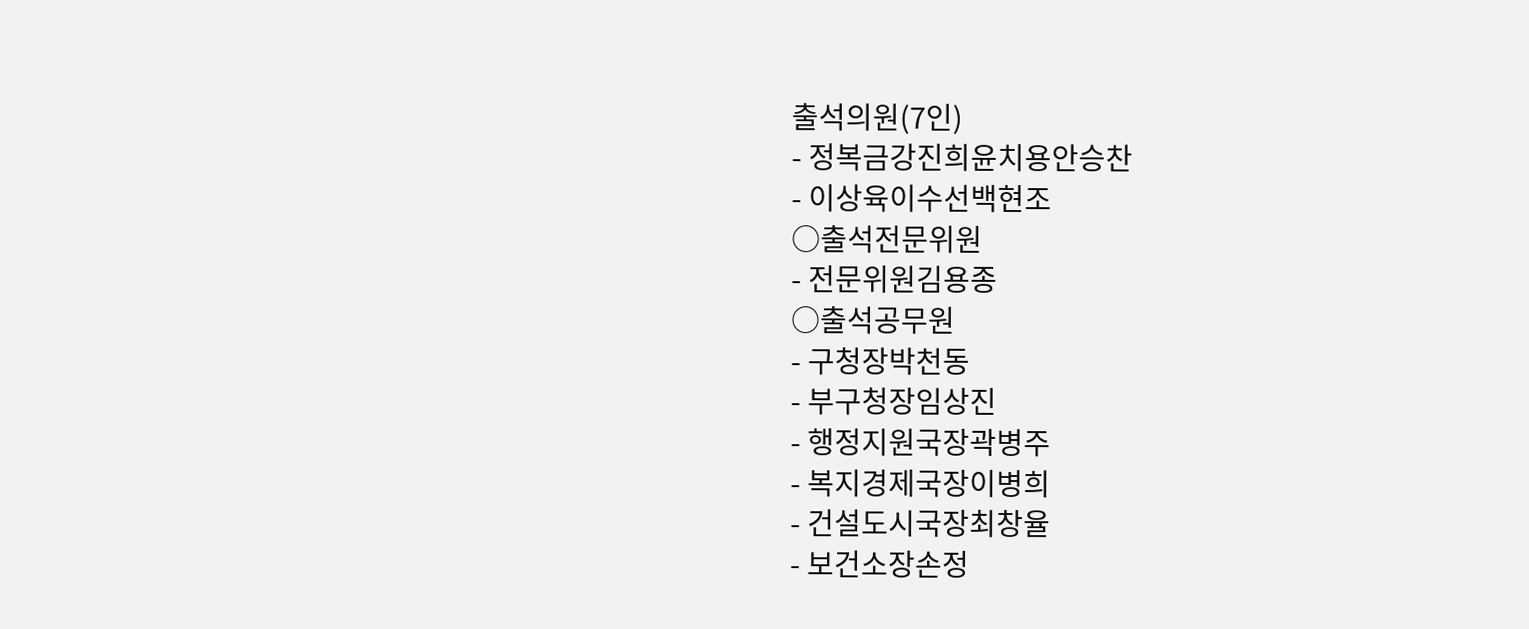출석의원(7인)
- 정복금강진희윤치용안승찬
- 이상육이수선백현조
○출석전문위원
- 전문위원김용종
○출석공무원
- 구청장박천동
- 부구청장임상진
- 행정지원국장곽병주
- 복지경제국장이병희
- 건설도시국장최창율
- 보건소장손정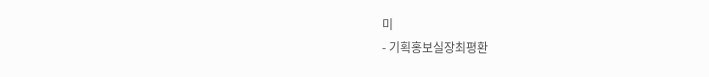미
- 기획홍보실장최평환